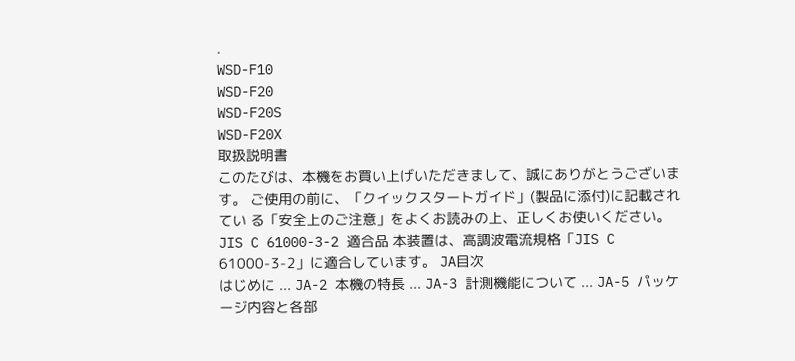.
WSD-F10
WSD-F20
WSD-F20S
WSD-F20X
取扱説明書
このたびは、本機をお買い上げいただきまして、誠にありがとうございま す。 ご使用の前に、「クイックスタートガイド」(製品に添付)に記載されてい る「安全上のご注意」をよくお読みの上、正しくお使いください。 JIS C 61000-3-2 適合品 本装置は、高調波電流規格「JIS C 61000-3-2」に適合しています。 JA目次
はじめに ... JA-2 本機の特長 ... JA-3 計測機能について ... JA-5 パッケージ内容と各部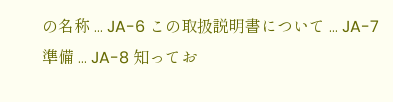の名称 ... JA-6 この取扱説明書について ... JA-7 準備 ... JA-8 知ってお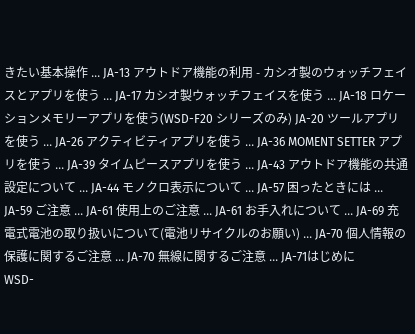きたい基本操作 ... JA-13 アウトドア機能の利用 - カシオ製のウォッチフェイスとアプリを使う ... JA-17 カシオ製ウォッチフェイスを使う ... JA-18 ロケーションメモリーアプリを使う(WSD-F20 シリーズのみ) JA-20 ツールアプリを使う ... JA-26 アクティビティアプリを使う ... JA-36 MOMENT SETTER アプリを使う ... JA-39 タイムピースアプリを使う ... JA-43 アウトドア機能の共通設定について ... JA-44 モノクロ表示について ... JA-57 困ったときには ... JA-59 ご注意 ... JA-61 使用上のご注意 ... JA-61 お手入れについて ... JA-69 充電式電池の取り扱いについて(電池リサイクルのお願い) ... JA-70 個人情報の保護に関するご注意 ... JA-70 無線に関するご注意 ... JA-71はじめに
WSD-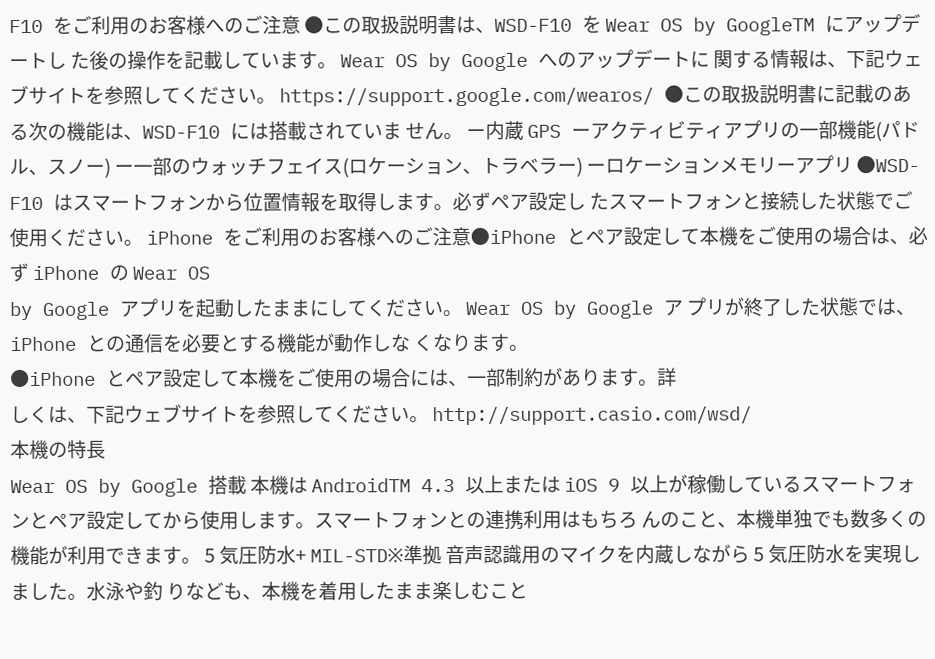F10 をご利用のお客様へのご注意 ●この取扱説明書は、WSD-F10 を Wear OS by GoogleTM にアップデートし た後の操作を記載しています。 Wear OS by Google へのアップデートに 関する情報は、下記ウェブサイトを参照してください。 https://support.google.com/wearos/ ●この取扱説明書に記載のある次の機能は、WSD-F10 には搭載されていま せん。 ー内蔵 GPS ーアクティビティアプリの一部機能(パドル、スノー) ー一部のウォッチフェイス(ロケーション、トラベラー) ーロケーションメモリーアプリ ●WSD-F10 はスマートフォンから位置情報を取得します。必ずペア設定し たスマートフォンと接続した状態でご使用ください。 iPhone をご利用のお客様へのご注意●iPhone とペア設定して本機をご使用の場合は、必ず iPhone の Wear OS
by Google アプリを起動したままにしてください。 Wear OS by Google ア プリが終了した状態では、iPhone との通信を必要とする機能が動作しな くなります。
●iPhone とペア設定して本機をご使用の場合には、一部制約があります。詳
しくは、下記ウェブサイトを参照してください。 http://support.casio.com/wsd/
本機の特長
Wear OS by Google 搭載 本機は AndroidTM 4.3 以上または iOS 9 以上が稼働しているスマートフォ ンとペア設定してから使用します。スマートフォンとの連携利用はもちろ んのこと、本機単独でも数多くの機能が利用できます。 5 気圧防水+ MIL-STD※準拠 音声認識用のマイクを内蔵しながら 5 気圧防水を実現しました。水泳や釣 りなども、本機を着用したまま楽しむこと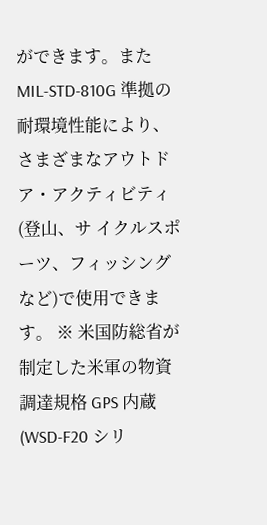ができます。また MIL-STD-810G 準拠の耐環境性能により、さまざまなアウトドア・アクティビティ(登山、サ イクルスポーツ、フィッシングなど)で使用できます。 ※ 米国防総省が制定した米軍の物資調達規格 GPS 内蔵(WSD-F20 シリ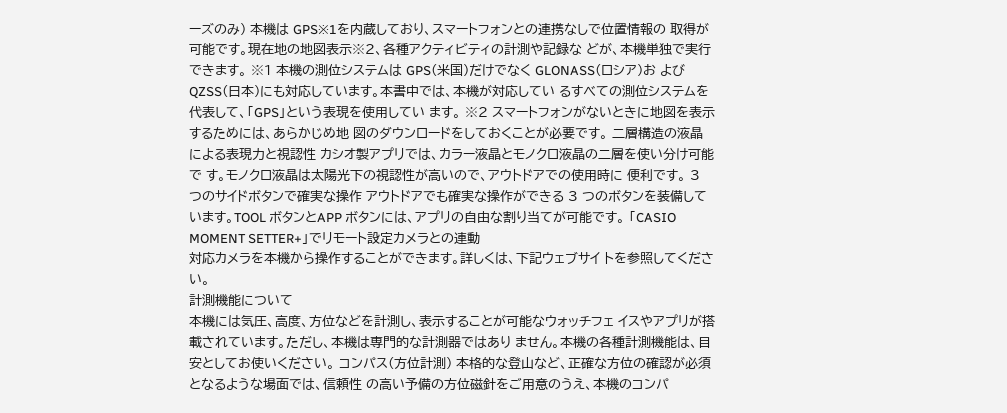ーズのみ) 本機は GPS※1を内蔵しており、スマートフォンとの連携なしで位置情報の 取得が可能です。現在地の地図表示※2、各種アクティビティの計測や記録な どが、本機単独で実行できます。 ※1 本機の測位システムは GPS(米国)だけでなく GLONASS(ロシア)お よび QZSS(日本)にも対応しています。本書中では、本機が対応してい るすべての測位システムを代表して、「GPS」という表現を使用してい ます。 ※2 スマートフォンがないときに地図を表示するためには、あらかじめ地 図のダウンロードをしておくことが必要です。 二層構造の液晶による表現力と視認性 カシオ製アプリでは、カラー液晶とモノクロ液晶の二層を使い分け可能で す。モノクロ液晶は太陽光下の視認性が高いので、アウトドアでの使用時に 便利です。 3 つのサイドボタンで確実な操作 アウトドアでも確実な操作ができる 3 つのボタンを装備しています。TOOL ボタンとAPP ボタンには、アプリの自由な割り当てが可能です。 「CASIO MOMENT SETTER+」でリモート設定カメラとの連動
対応カメラを本機から操作することができます。詳しくは、下記ウェブサイ トを参照してください。
計測機能について
本機には気圧、高度、方位などを計測し、表示することが可能なウォッチフェ イスやアプリが搭載されています。ただし、本機は専門的な計測器ではあり ません。本機の各種計測機能は、目安としてお使いください。 コンパス(方位計測) 本格的な登山など、正確な方位の確認が必須となるような場面では、信頼性 の高い予備の方位磁針をご用意のうえ、本機のコンパ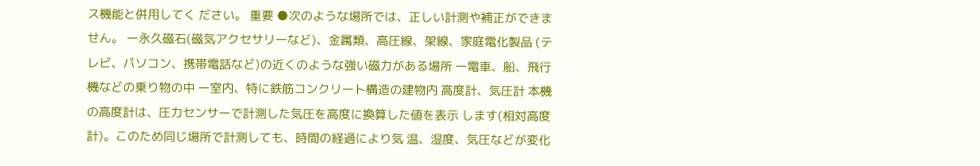ス機能と併用してく ださい。 重要 ●次のような場所では、正しい計測や補正ができません。 ー永久磁石(磁気アクセサリーなど)、金属類、高圧線、架線、家庭電化製品 (テレビ、パソコン、携帯電話など)の近くのような強い磁力がある場所 ー電車、船、飛行機などの乗り物の中 ー室内、特に鉄筋コンクリート構造の建物内 高度計、気圧計 本機の高度計は、圧力センサーで計測した気圧を高度に換算した値を表示 します(相対高度計)。このため同じ場所で計測しても、時間の経過により気 温、湿度、気圧などが変化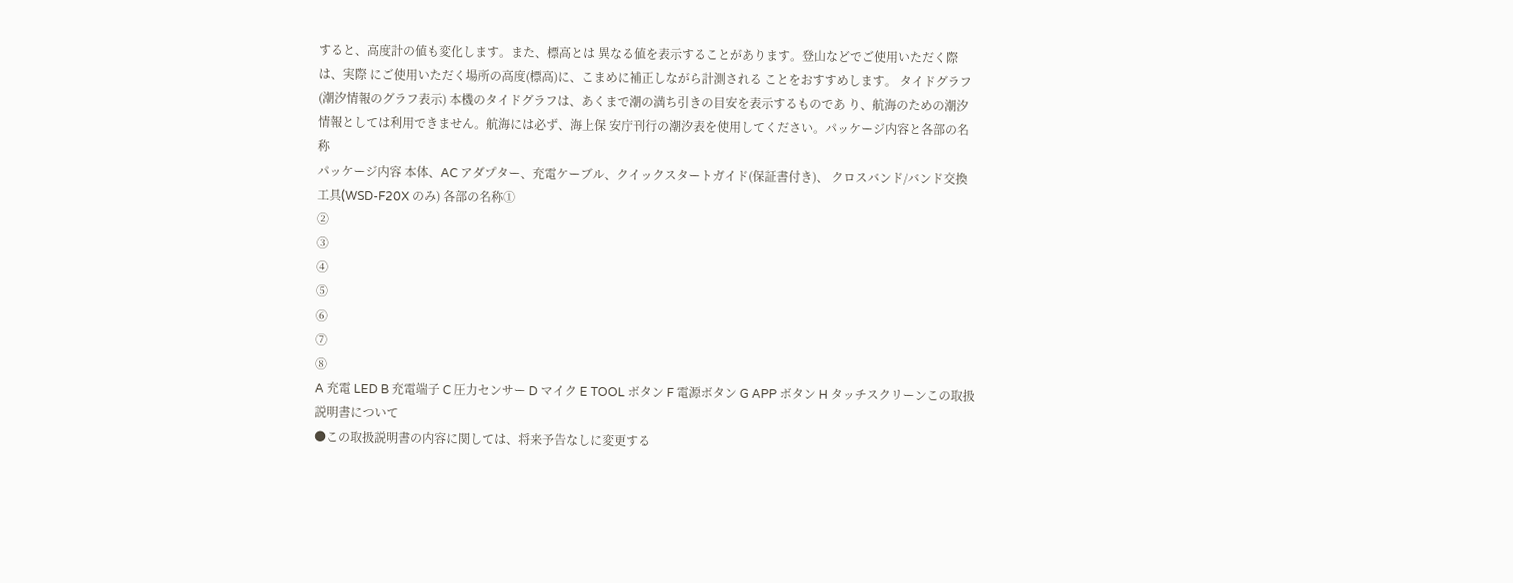すると、高度計の値も変化します。また、標高とは 異なる値を表示することがあります。登山などでご使用いただく際は、実際 にご使用いただく場所の高度(標高)に、こまめに補正しながら計測される ことをおすすめします。 タイドグラフ(潮汐情報のグラフ表示) 本機のタイドグラフは、あくまで潮の満ち引きの目安を表示するものであ り、航海のための潮汐情報としては利用できません。航海には必ず、海上保 安庁刊行の潮汐表を使用してください。パッケージ内容と各部の名称
パッケージ内容 本体、AC アダプター、充電ケーブル、クイックスタートガイド(保証書付き)、 クロスバンド/バンド交換工具(WSD-F20X のみ) 各部の名称①
②
③
④
⑤
⑥
⑦
⑧
A 充電 LED B 充電端子 C 圧力センサー D マイク E TOOL ボタン F 電源ボタン G APP ボタン H タッチスクリーンこの取扱説明書について
●この取扱説明書の内容に関しては、将来予告なしに変更する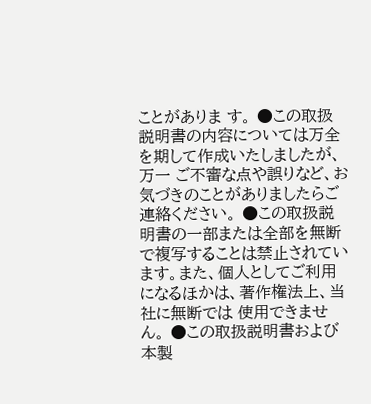ことがありま す。 ●この取扱説明書の内容については万全を期して作成いたしましたが、万一 ご不審な点や誤りなど、お気づきのことがありましたらご連絡ください。 ●この取扱説明書の一部または全部を無断で複写することは禁止されてい ます。また、個人としてご利用になるほかは、著作権法上、当社に無断では 使用できません。 ●この取扱説明書および本製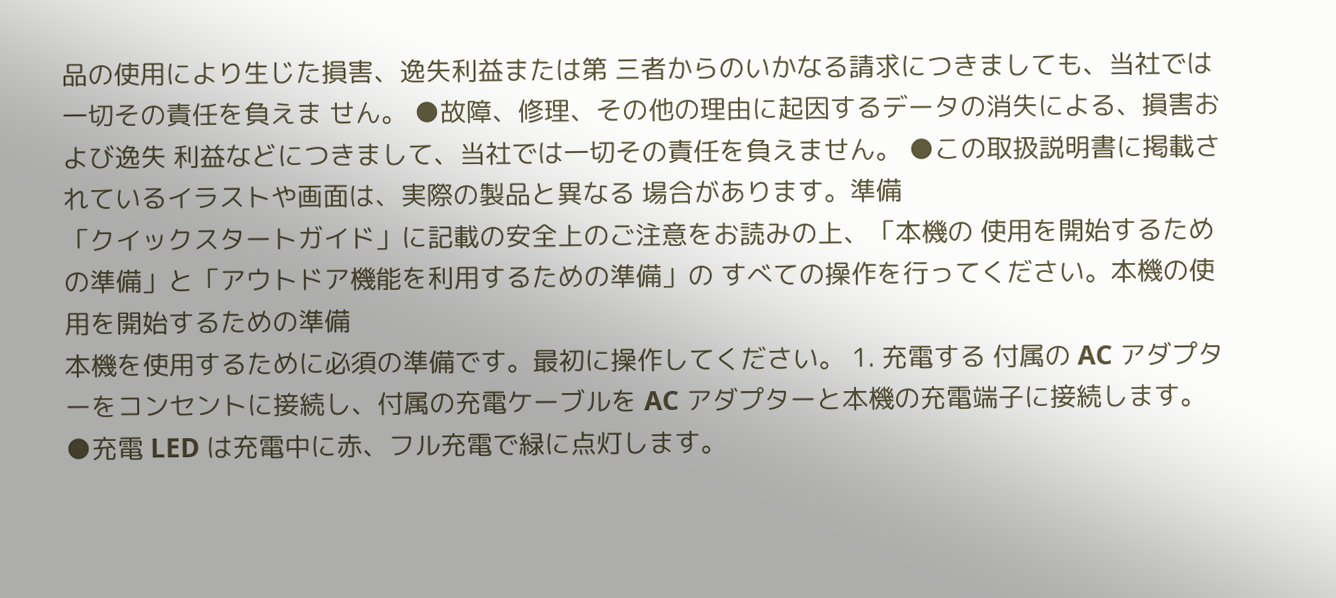品の使用により生じた損害、逸失利益または第 三者からのいかなる請求につきましても、当社では一切その責任を負えま せん。 ●故障、修理、その他の理由に起因するデータの消失による、損害および逸失 利益などにつきまして、当社では一切その責任を負えません。 ●この取扱説明書に掲載されているイラストや画面は、実際の製品と異なる 場合があります。準備
「クイックスタートガイド」に記載の安全上のご注意をお読みの上、「本機の 使用を開始するための準備」と「アウトドア機能を利用するための準備」の すべての操作を行ってください。本機の使用を開始するための準備
本機を使用するために必須の準備です。最初に操作してください。 1. 充電する 付属の AC アダプターをコンセントに接続し、付属の充電ケーブルを AC アダプターと本機の充電端子に接続します。 ●充電 LED は充電中に赤、フル充電で緑に点灯します。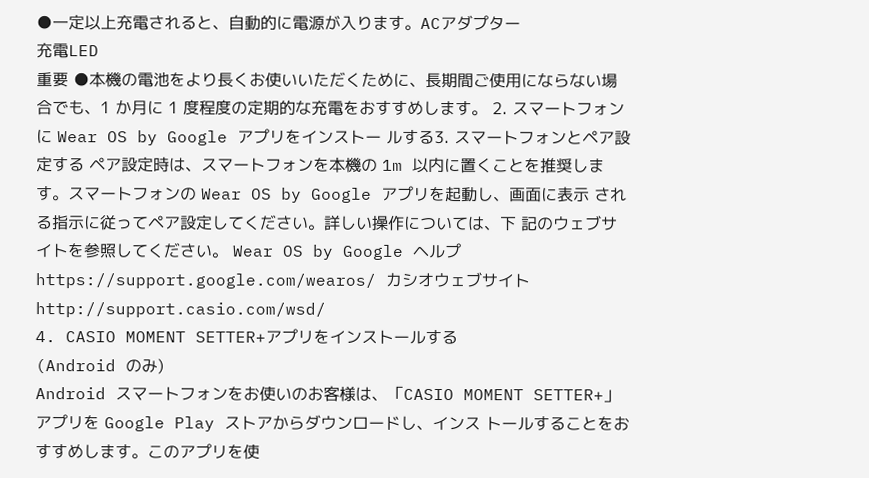●一定以上充電されると、自動的に電源が入ります。ACアダプター
充電LED
重要 ●本機の電池をより長くお使いいただくために、長期間ご使用にならない場 合でも、1 か月に 1 度程度の定期的な充電をおすすめします。 2. スマートフォンに Wear OS by Google アプリをインストー ルする3. スマートフォンとペア設定する ペア設定時は、スマートフォンを本機の 1m 以内に置くことを推奨しま す。スマートフォンの Wear OS by Google アプリを起動し、画面に表示 される指示に従ってペア設定してください。詳しい操作については、下 記のウェブサイトを参照してください。 Wear OS by Google ヘルプ https://support.google.com/wearos/ カシオウェブサイト http://support.casio.com/wsd/
4. CASIO MOMENT SETTER+アプリをインストールする
(Android のみ)
Android スマートフォンをお使いのお客様は、「CASIO MOMENT SETTER+」アプリを Google Play ストアからダウンロードし、インス トールすることをおすすめします。このアプリを使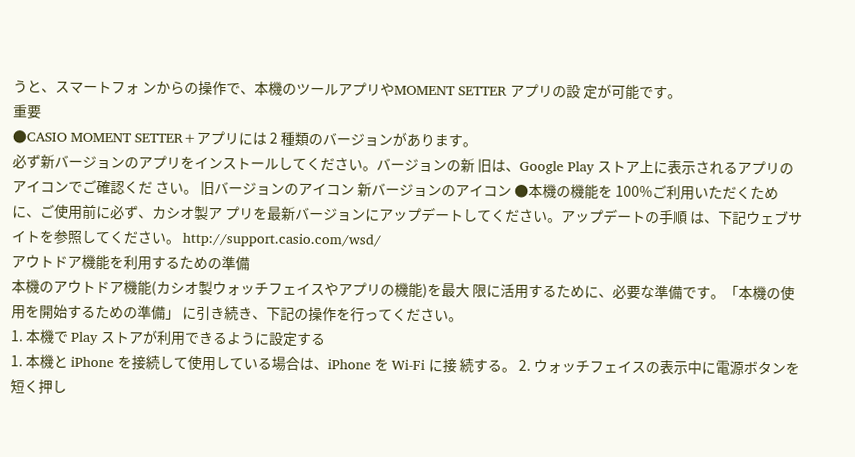うと、スマートフォ ンからの操作で、本機のツールアプリやMOMENT SETTER アプリの設 定が可能です。
重要
●CASIO MOMENT SETTER+アプリには 2 種類のバージョンがあります。
必ず新バージョンのアプリをインストールしてください。バージョンの新 旧は、Google Play ストア上に表示されるアプリのアイコンでご確認くだ さい。 旧バージョンのアイコン 新バージョンのアイコン ●本機の機能を 100%ご利用いただくために、ご使用前に必ず、カシオ製ア プリを最新バージョンにアップデートしてください。アップデートの手順 は、下記ウェブサイトを参照してください。 http://support.casio.com/wsd/
アウトドア機能を利用するための準備
本機のアウトドア機能(カシオ製ウォッチフェイスやアプリの機能)を最大 限に活用するために、必要な準備です。「本機の使用を開始するための準備」 に引き続き、下記の操作を行ってください。
1. 本機で Play ストアが利用できるように設定する
1. 本機と iPhone を接続して使用している場合は、iPhone を Wi-Fi に接 続する。 2. ウォッチフェイスの表示中に電源ボタンを短く押し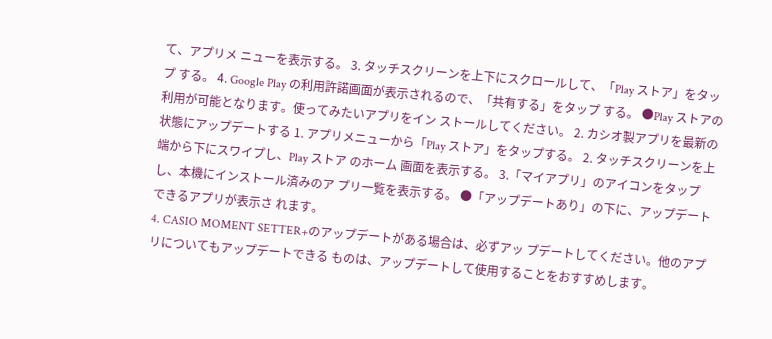て、アプリメ ニューを表示する。 3. タッチスクリーンを上下にスクロールして、「Play ストア」をタップ する。 4. Google Play の利用許諾画面が表示されるので、「共有する」をタップ する。 ●Play ストアの利用が可能となります。使ってみたいアプリをイン ストールしてください。 2. カシオ製アプリを最新の状態にアップデートする 1. アプリメニューから「Play ストア」をタップする。 2. タッチスクリーンを上端から下にスワイプし、Play ストア のホーム 画面を表示する。 3.「マイアプリ」のアイコンをタップし、本機にインストール済みのア プリ一覧を表示する。 ●「アップデートあり」の下に、アップデートできるアプリが表示さ れます。
4. CASIO MOMENT SETTER+のアップデートがある場合は、必ずアッ プデートしてください。他のアプリについてもアップデートできる ものは、アップデートして使用することをおすすめします。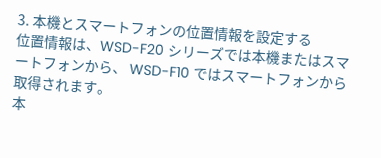3. 本機とスマートフォンの位置情報を設定する
位置情報は、WSD-F20 シリーズでは本機またはスマートフォンから、 WSD-F10 ではスマートフォンから取得されます。
本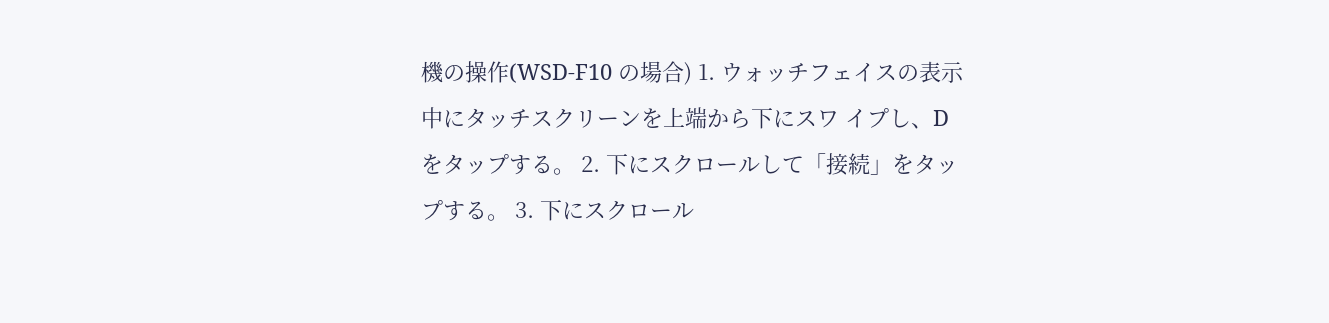機の操作(WSD-F10 の場合) 1. ウォッチフェイスの表示中にタッチスクリーンを上端から下にスワ イプし、D をタップする。 2. 下にスクロールして「接続」をタップする。 3. 下にスクロール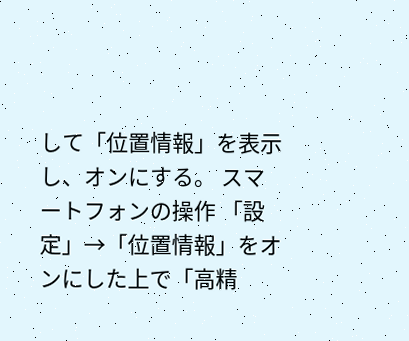して「位置情報」を表示し、オンにする。 スマートフォンの操作 「設定」→「位置情報」をオンにした上で「高精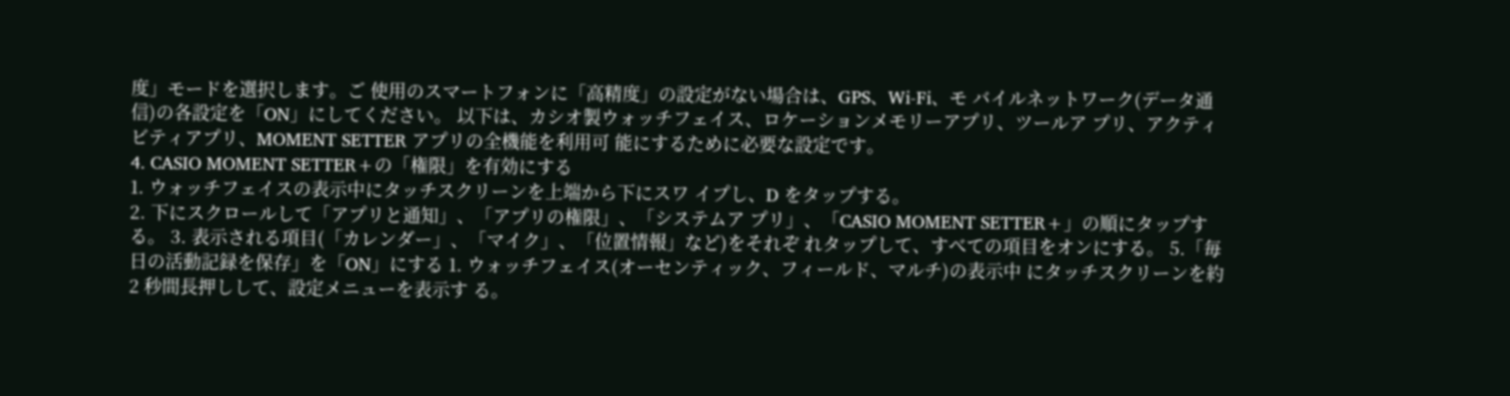度」モードを選択します。ご 使用のスマートフォンに「高精度」の設定がない場合は、GPS、Wi-Fi、モ バイルネットワーク(データ通信)の各設定を「ON」にしてください。 以下は、カシオ製ウォッチフェイス、ロケーションメモリーアプリ、ツールア プリ、アクティビティアプリ、MOMENT SETTER アプリの全機能を利用可 能にするために必要な設定です。
4. CASIO MOMENT SETTER+の「権限」を有効にする
1. ウォッチフェイスの表示中にタッチスクリーンを上端から下にスワ イプし、D をタップする。
2. 下にスクロールして「アプリと通知」、「アプリの権限」、「システムア プリ」、「CASIO MOMENT SETTER+」の順にタップする。 3. 表示される項目(「カレンダー」、「マイク」、「位置情報」など)をそれぞ れタップして、すべての項目をオンにする。 5.「毎日の活動記録を保存」を「ON」にする 1. ウォッチフェイス(オーセンティック、フィールド、マルチ)の表示中 にタッチスクリーンを約 2 秒間長押しして、設定メニューを表示す る。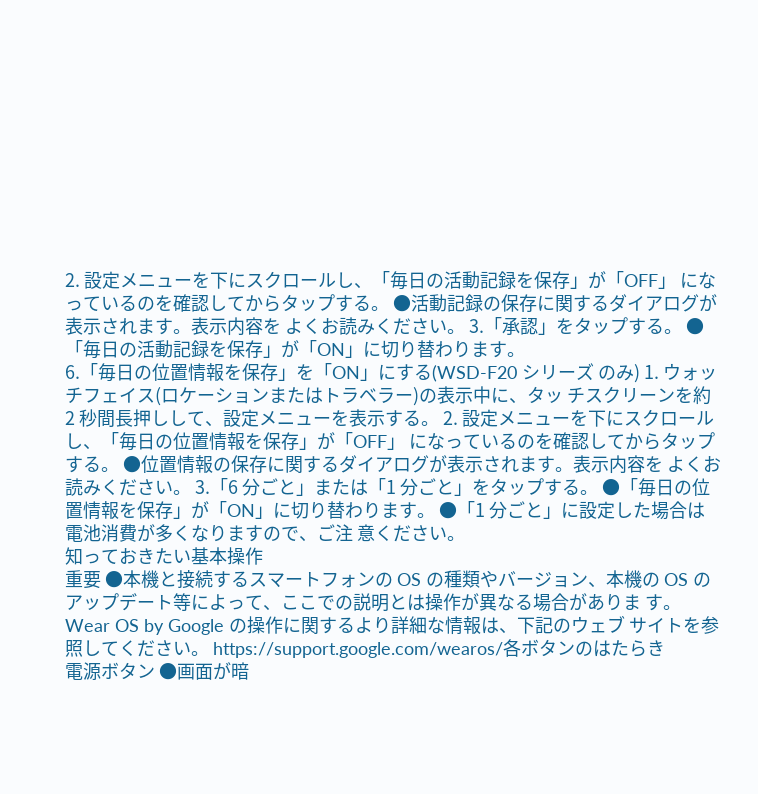2. 設定メニューを下にスクロールし、「毎日の活動記録を保存」が「OFF」 になっているのを確認してからタップする。 ●活動記録の保存に関するダイアログが表示されます。表示内容を よくお読みください。 3.「承認」をタップする。 ●「毎日の活動記録を保存」が「ON」に切り替わります。
6.「毎日の位置情報を保存」を「ON」にする(WSD-F20 シリーズ のみ) 1. ウォッチフェイス(ロケーションまたはトラベラー)の表示中に、タッ チスクリーンを約 2 秒間長押しして、設定メニューを表示する。 2. 設定メニューを下にスクロールし、「毎日の位置情報を保存」が「OFF」 になっているのを確認してからタップする。 ●位置情報の保存に関するダイアログが表示されます。表示内容を よくお読みください。 3.「6 分ごと」または「1 分ごと」をタップする。 ●「毎日の位置情報を保存」が「ON」に切り替わります。 ●「1 分ごと」に設定した場合は電池消費が多くなりますので、ご注 意ください。
知っておきたい基本操作
重要 ●本機と接続するスマートフォンの OS の種類やバージョン、本機の OS の アップデート等によって、ここでの説明とは操作が異なる場合がありま す。 Wear OS by Google の操作に関するより詳細な情報は、下記のウェブ サイトを参照してください。 https://support.google.com/wearos/各ボタンのはたらき
電源ボタン ●画面が暗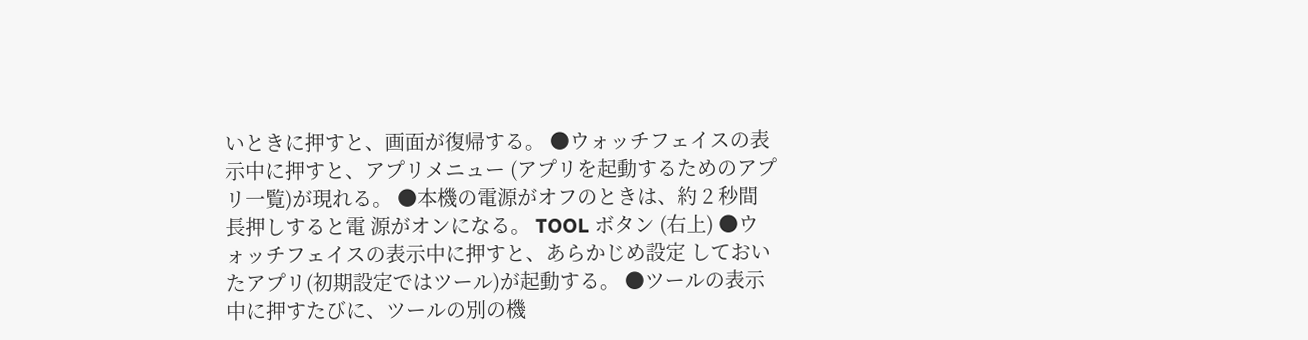いときに押すと、画面が復帰する。 ●ウォッチフェイスの表示中に押すと、アプリメニュー (アプリを起動するためのアプリ一覧)が現れる。 ●本機の電源がオフのときは、約 2 秒間長押しすると電 源がオンになる。 TOOL ボタン (右上) ●ウォッチフェイスの表示中に押すと、あらかじめ設定 しておいたアプリ(初期設定ではツール)が起動する。 ●ツールの表示中に押すたびに、ツールの別の機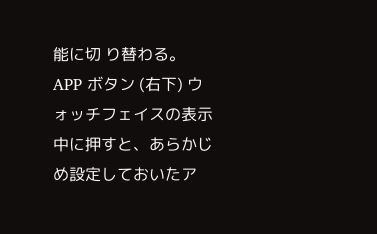能に切 り替わる。 APP ボタン (右下) ウォッチフェイスの表示中に押すと、あらかじめ設定しておいたア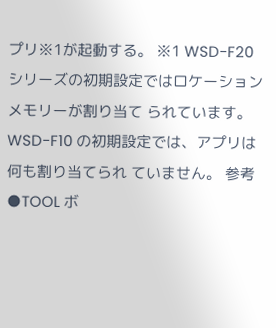プリ※1が起動する。 ※1 WSD-F20 シリーズの初期設定ではロケーションメモリーが割り当て られています。WSD-F10 の初期設定では、アプリは何も割り当てられ ていません。 参考 ●TOOL ボ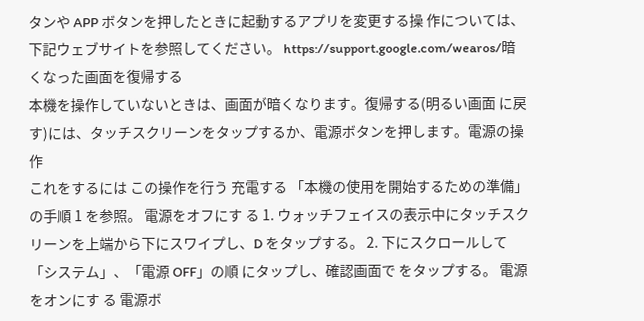タンや APP ボタンを押したときに起動するアプリを変更する操 作については、下記ウェブサイトを参照してください。 https://support.google.com/wearos/暗くなった画面を復帰する
本機を操作していないときは、画面が暗くなります。復帰する(明るい画面 に戻す)には、タッチスクリーンをタップするか、電源ボタンを押します。電源の操作
これをするには この操作を行う 充電する 「本機の使用を開始するための準備」の手順 1 を参照。 電源をオフにす る 1. ウォッチフェイスの表示中にタッチスクリーンを上端から下にスワイプし、D をタップする。 2. 下にスクロールして「システム」、「電源 OFF」の順 にタップし、確認画面で をタップする。 電源をオンにす る 電源ボ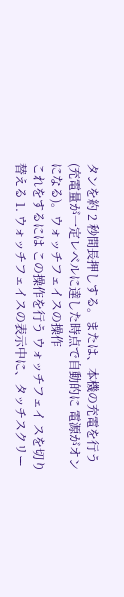タンを約 2 秒間長押しする。または、本機の充電を行う(充電量が一定レベルに達した時点で自動的に 電源がオンになる)。ウォッチフェイスの操作
これをするには この操作を行う ウォッチフェイ スを切り替える 1. ウォッチフェイスの表示中に、タッチスクリー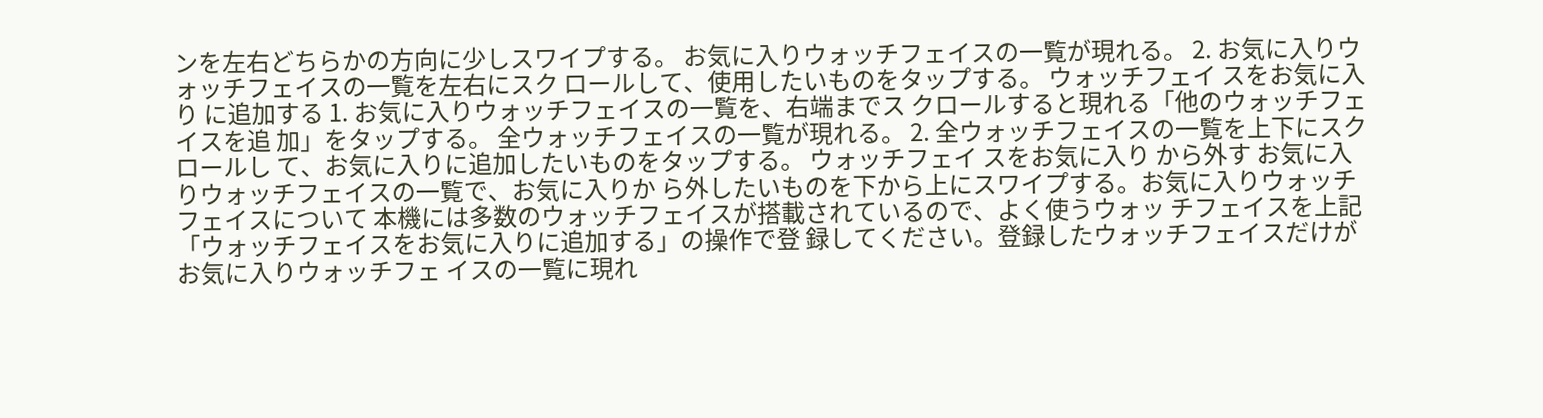ンを左右どちらかの方向に少しスワイプする。 お気に入りウォッチフェイスの一覧が現れる。 2. お気に入りウォッチフェイスの一覧を左右にスク ロールして、使用したいものをタップする。 ウォッチフェイ スをお気に入り に追加する 1. お気に入りウォッチフェイスの一覧を、右端までス クロールすると現れる「他のウォッチフェイスを追 加」をタップする。 全ウォッチフェイスの一覧が現れる。 2. 全ウォッチフェイスの一覧を上下にスクロールし て、お気に入りに追加したいものをタップする。 ウォッチフェイ スをお気に入り から外す お気に入りウォッチフェイスの一覧で、お気に入りか ら外したいものを下から上にスワイプする。お気に入りウォッチフェイスについて 本機には多数のウォッチフェイスが搭載されているので、よく使うウォッ チフェイスを上記「ウォッチフェイスをお気に入りに追加する」の操作で登 録してください。登録したウォッチフェイスだけがお気に入りウォッチフェ イスの一覧に現れ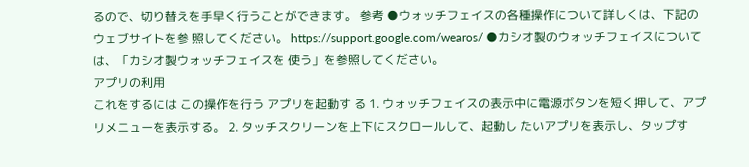るので、切り替えを手早く行うことができます。 参考 ●ウォッチフェイスの各種操作について詳しくは、下記のウェブサイトを参 照してください。 https://support.google.com/wearos/ ●カシオ製のウォッチフェイスについては、「カシオ製ウォッチフェイスを 使う」を参照してください。
アプリの利用
これをするには この操作を行う アプリを起動す る 1. ウォッチフェイスの表示中に電源ボタンを短く押して、アプリメニューを表示する。 2. タッチスクリーンを上下にスクロールして、起動し たいアプリを表示し、タップす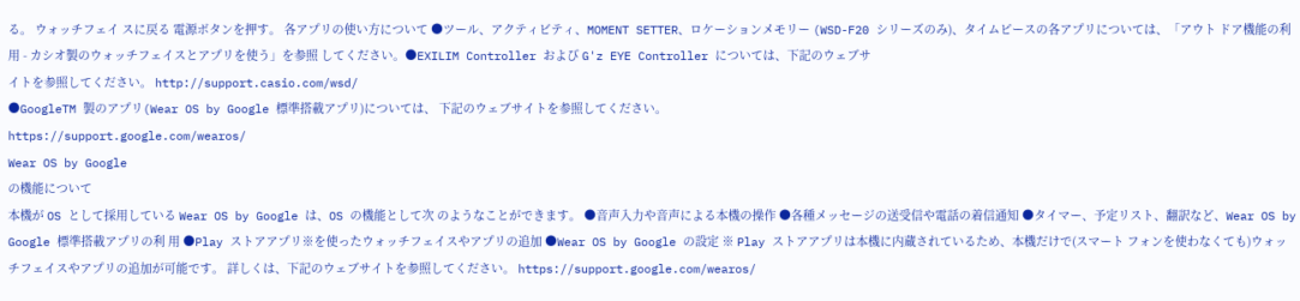る。 ウォッチフェイ スに戻る 電源ボタンを押す。 各アプリの使い方について ●ツール、アクティビティ、MOMENT SETTER、ロケーションメモリー (WSD-F20 シリーズのみ)、タイムピースの各アプリについては、「アウト ドア機能の利用 - カシオ製のウォッチフェイスとアプリを使う」を参照 してください。●EXILIM Controller および G'z EYE Controller については、下記のウェブサ
イトを参照してください。 http://support.casio.com/wsd/
●GoogleTM 製のアプリ(Wear OS by Google 標準搭載アプリ)については、 下記のウェブサイトを参照してください。
https://support.google.com/wearos/
Wear OS by Google
の機能について
本機が OS として採用している Wear OS by Google は、OS の機能として次 のようなことができます。 ●音声入力や音声による本機の操作 ●各種メッセージの送受信や電話の着信通知 ●タイマー、予定リスト、翻訳など、Wear OS by Google 標準搭載アプリの利 用 ●Play ストアアプリ※を使ったウォッチフェイスやアプリの追加 ●Wear OS by Google の設定 ※ Play ストアアプリは本機に内蔵されているため、本機だけで(スマート フォンを使わなくても)ウォッチフェイスやアプリの追加が可能です。 詳しくは、下記のウェブサイトを参照してください。 https://support.google.com/wearos/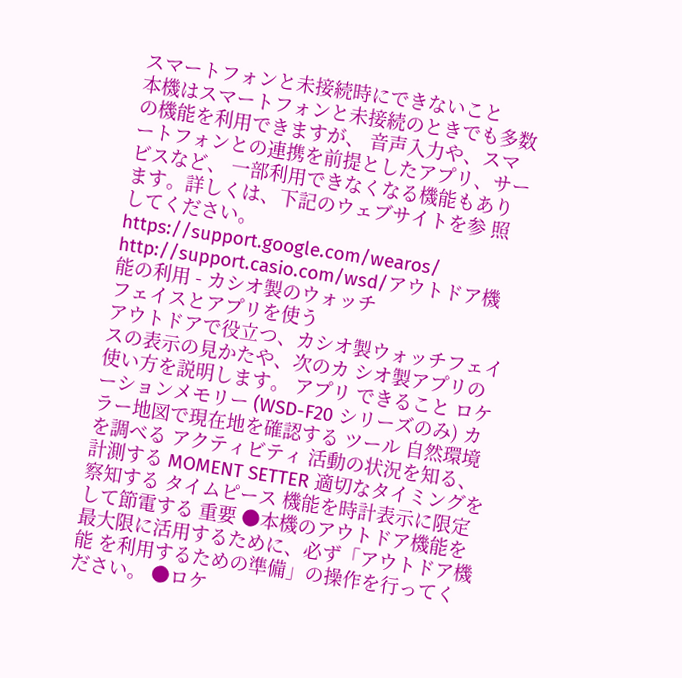スマートフォンと未接続時にできないこと
本機はスマートフォンと未接続のときでも多数の機能を利用できますが、 音声入力や、スマートフォンとの連携を前提としたアプリ、サービスなど、 一部利用できなくなる機能もあります。詳しくは、下記のウェブサイトを参 照してください。 https://support.google.com/wearos/ http://support.casio.com/wsd/アウトドア機能の利用 - カシオ製のウォッチ
フェイスとアプリを使う
アウトドアで役立つ、カシオ製ウォッチフェイスの表示の見かたや、次のカ シオ製アプリの使い方を説明します。 アプリ できること ロケーションメモリー (WSD-F20 シリーズのみ) カラー地図で現在地を確認する ツール 自然環境を調べる アクティビティ 活動の状況を知る、計測する MOMENT SETTER 適切なタイミングを察知する タイムピース 機能を時計表示に限定して節電する 重要 ●本機のアウトドア機能を最大限に活用するために、必ず「アウトドア機能 を利用するための準備」の操作を行ってください。 ●ロケ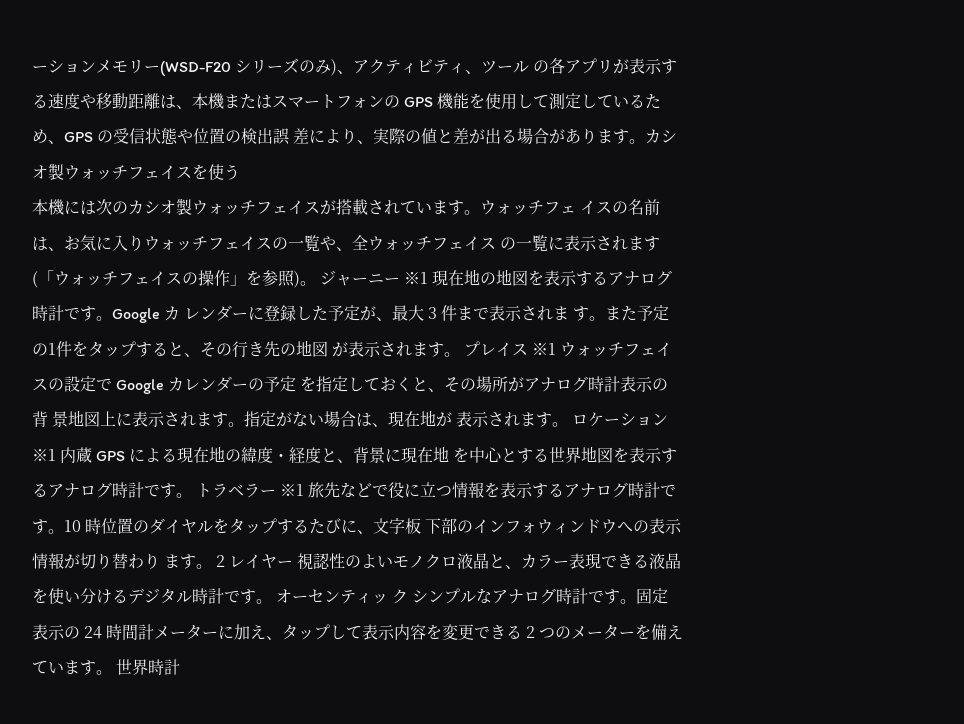ーションメモリー(WSD-F20 シリーズのみ)、アクティビティ、ツール の各アプリが表示する速度や移動距離は、本機またはスマートフォンの GPS 機能を使用して測定しているため、GPS の受信状態や位置の検出誤 差により、実際の値と差が出る場合があります。カシオ製ウォッチフェイスを使う
本機には次のカシオ製ウォッチフェイスが搭載されています。ウォッチフェ イスの名前は、お気に入りウォッチフェイスの一覧や、全ウォッチフェイス の一覧に表示されます(「ウォッチフェイスの操作」を参照)。 ジャーニー ※1 現在地の地図を表示するアナログ時計です。Google カ レンダーに登録した予定が、最大 3 件まで表示されま す。また予定の1件をタップすると、その行き先の地図 が表示されます。 プレイス ※1 ウォッチフェイスの設定で Google カレンダーの予定 を指定しておくと、その場所がアナログ時計表示の背 景地図上に表示されます。指定がない場合は、現在地が 表示されます。 ロケーション ※1 内蔵 GPS による現在地の緯度・経度と、背景に現在地 を中心とする世界地図を表示するアナログ時計です。 トラベラー ※1 旅先などで役に立つ情報を表示するアナログ時計で す。10 時位置のダイヤルをタップするたびに、文字板 下部のインフォウィンドウへの表示情報が切り替わり ます。 2 レイヤー 視認性のよいモノクロ液晶と、カラー表現できる液晶 を使い分けるデジタル時計です。 オーセンティッ ク シンプルなアナログ時計です。固定表示の 24 時間計メーターに加え、タップして表示内容を変更できる 2 つのメーターを備えています。 世界時計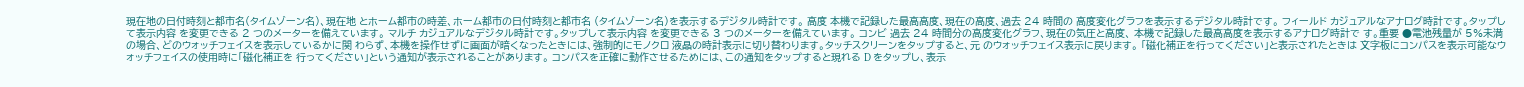現在地の日付時刻と都市名(タイムゾーン名)、現在地 とホーム都市の時差、ホーム都市の日付時刻と都市名 (タイムゾーン名)を表示するデジタル時計です。 高度 本機で記録した最高高度、現在の高度、過去 24 時間の 高度変化グラフを表示するデジタル時計です。 フィールド カジュアルなアナログ時計です。タップして表示内容 を変更できる 2 つのメーターを備えています。 マルチ カジュアルなデジタル時計です。タップして表示内容 を変更できる 3 つのメーターを備えています。 コンビ 過去 24 時間分の高度変化グラフ、現在の気圧と高度、 本機で記録した最高高度を表示するアナログ時計で す。重要 ●電池残量が 5%未満の場合、どのウォッチフェイスを表示しているかに関 わらず、本機を操作せずに画面が暗くなったときには、強制的にモノクロ 液晶の時計表示に切り替わります。タッチスクリーンをタップすると、元 のウォッチフェイス表示に戻ります。 「磁化補正を行ってください」と表示されたときは 文字板にコンパスを表示可能なウォッチフェイスの使用時に「磁化補正を 行ってください」という通知が表示されることがあります。 コンパスを正確に動作させるためには、この通知をタップすると現れる D をタップし、表示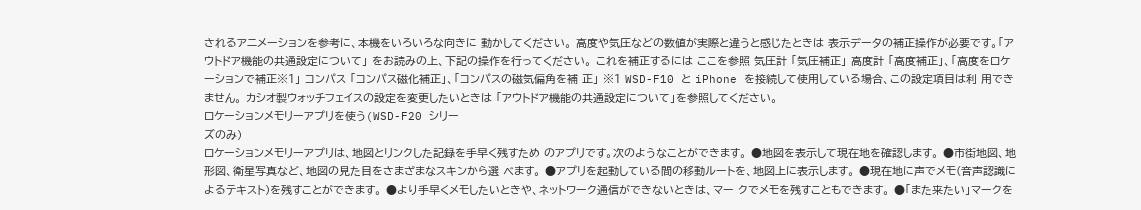されるアニメーションを参考に、本機をいろいろな向きに 動かしてください。 高度や気圧などの数値が実際と違うと感じたときは 表示データの補正操作が必要です。「アウトドア機能の共通設定について」 をお読みの上、下記の操作を行ってください。 これを補正するには ここを参照 気圧計 「気圧補正」 高度計 「高度補正」、「高度をロケーションで補正※1」 コンパス 「コンパス磁化補正」、「コンパスの磁気偏角を補 正」 ※1 WSD-F10 と iPhone を接続して使用している場合、この設定項目は利 用できません。 カシオ製ウォッチフェイスの設定を変更したいときは 「アウトドア機能の共通設定について」を参照してください。
ロケーションメモリーアプリを使う(WSD-F20 シリー
ズのみ)
ロケーションメモリーアプリは、地図とリンクした記録を手早く残すため のアプリです。次のようなことができます。 ●地図を表示して現在地を確認します。 ●市街地図、地形図、衛星写真など、地図の見た目をさまざまなスキンから選 べます。 ●アプリを起動している間の移動ルートを、地図上に表示します。 ●現在地に声でメモ(音声認識によるテキスト)を残すことができます。 ●より手早くメモしたいときや、ネットワーク通信ができないときは、マー クでメモを残すこともできます。 ●「また来たい」マークを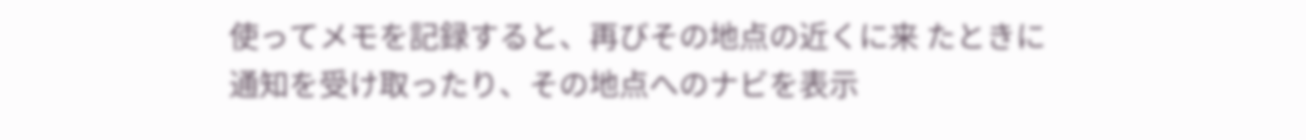使ってメモを記録すると、再びその地点の近くに来 たときに通知を受け取ったり、その地点へのナビを表示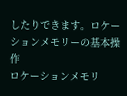したりできます。ロケーションメモリーの基本操作
ロケーションメモリ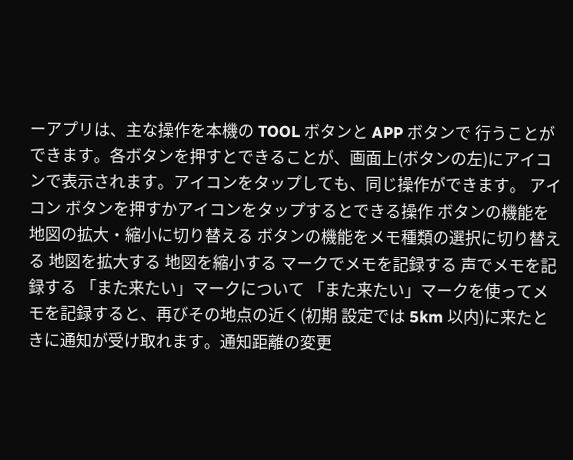ーアプリは、主な操作を本機の TOOL ボタンと APP ボタンで 行うことができます。各ボタンを押すとできることが、画面上(ボタンの左)にアイコ ンで表示されます。アイコンをタップしても、同じ操作ができます。 アイコン ボタンを押すかアイコンをタップするとできる操作 ボタンの機能を地図の拡大・縮小に切り替える ボタンの機能をメモ種類の選択に切り替える 地図を拡大する 地図を縮小する マークでメモを記録する 声でメモを記録する 「また来たい」マークについて 「また来たい」マークを使ってメモを記録すると、再びその地点の近く(初期 設定では 5km 以内)に来たときに通知が受け取れます。通知距離の変更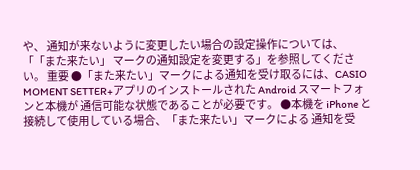や、 通知が来ないように変更したい場合の設定操作については、「「また来たい」 マークの通知設定を変更する」を参照してください。 重要 ●「また来たい」マークによる通知を受け取るには、CASIO MOMENT SETTER+アプリのインストールされた Android スマートフォンと本機が 通信可能な状態であることが必要です。 ●本機を iPhone と接続して使用している場合、「また来たい」マークによる 通知を受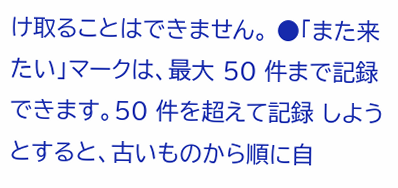け取ることはできません。 ●「また来たい」マークは、最大 50 件まで記録できます。50 件を超えて記録 しようとすると、古いものから順に自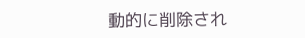動的に削除され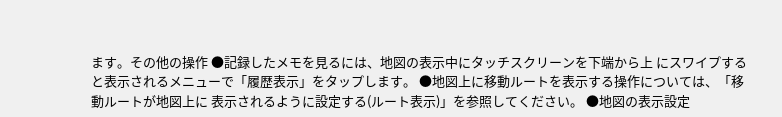ます。その他の操作 ●記録したメモを見るには、地図の表示中にタッチスクリーンを下端から上 にスワイプすると表示されるメニューで「履歴表示」をタップします。 ●地図上に移動ルートを表示する操作については、「移動ルートが地図上に 表示されるように設定する(ルート表示)」を参照してください。 ●地図の表示設定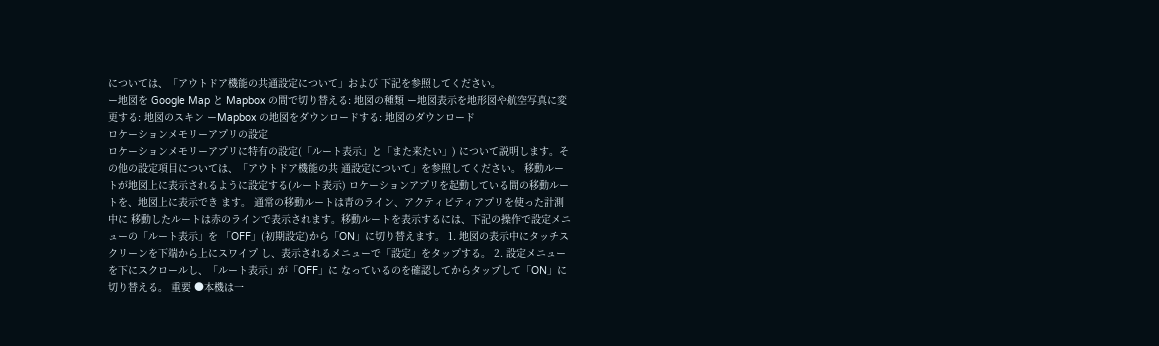については、「アウトドア機能の共通設定について」および 下記を参照してください。
ー地図を Google Map と Mapbox の間で切り替える: 地図の種類 ー地図表示を地形図や航空写真に変更する: 地図のスキン ーMapbox の地図をダウンロードする: 地図のダウンロード
ロケーションメモリーアプリの設定
ロケーションメモリーアプリに特有の設定(「ルート表示」と「また来たい」) について説明します。その他の設定項目については、「アウトドア機能の共 通設定について」を参照してください。 移動ルートが地図上に表示されるように設定する(ルート表示) ロケーションアプリを起動している間の移動ルートを、地図上に表示でき ます。 通常の移動ルートは青のライン、アクティビティアプリを使った計測中に 移動したルートは赤のラインで表示されます。移動ルートを表示するには、下記の操作で設定メニューの「ルート表示」を 「OFF」(初期設定)から「ON」に切り替えます。 1. 地図の表示中にタッチスクリーンを下端から上にスワイプ し、表示されるメニューで「設定」をタップする。 2. 設定メニューを下にスクロールし、「ルート表示」が「OFF」に なっているのを確認してからタップして「ON」に切り替える。 重要 ●本機は一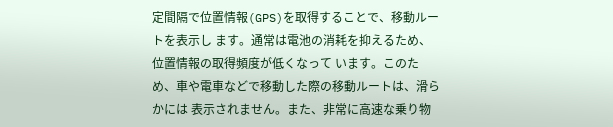定間隔で位置情報(GPS)を取得することで、移動ルートを表示し ます。通常は電池の消耗を抑えるため、位置情報の取得頻度が低くなって います。このため、車や電車などで移動した際の移動ルートは、滑らかには 表示されません。また、非常に高速な乗り物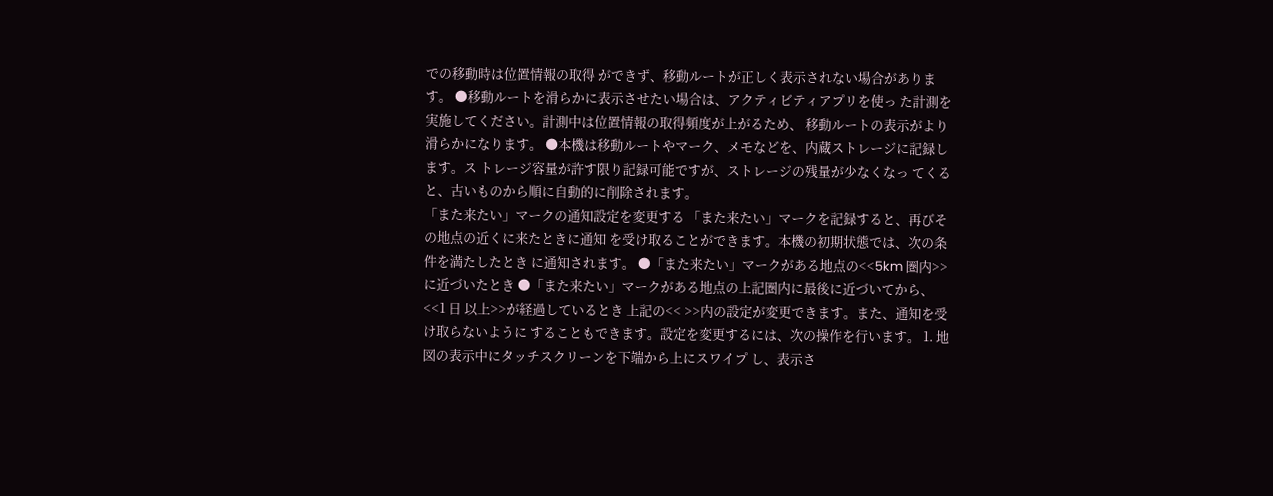での移動時は位置情報の取得 ができず、移動ルートが正しく表示されない場合があります。 ●移動ルートを滑らかに表示させたい場合は、アクティビティアプリを使っ た計測を実施してください。計測中は位置情報の取得頻度が上がるため、 移動ルートの表示がより滑らかになります。 ●本機は移動ルートやマーク、メモなどを、内蔵ストレージに記録します。ス トレージ容量が許す限り記録可能ですが、ストレージの残量が少なくなっ てくると、古いものから順に自動的に削除されます。
「また来たい」マークの通知設定を変更する 「また来たい」マークを記録すると、再びその地点の近くに来たときに通知 を受け取ることができます。本機の初期状態では、次の条件を満たしたとき に通知されます。 ●「また来たい」マークがある地点の<<5km 圏内>>に近づいたとき ●「また来たい」マークがある地点の上記圏内に最後に近づいてから、<<1 日 以上>>が経過しているとき 上記の<< >>内の設定が変更できます。また、通知を受け取らないように することもできます。設定を変更するには、次の操作を行います。 1. 地図の表示中にタッチスクリーンを下端から上にスワイプ し、表示さ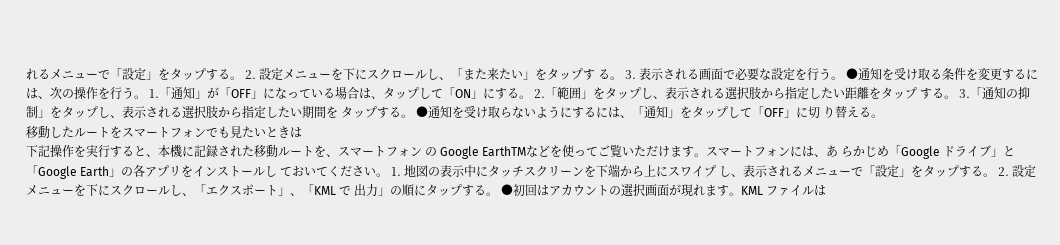れるメニューで「設定」をタップする。 2. 設定メニューを下にスクロールし、「また来たい」をタップす る。 3. 表示される画面で必要な設定を行う。 ●通知を受け取る条件を変更するには、次の操作を行う。 1.「通知」が「OFF」になっている場合は、タップして「ON」にする。 2.「範囲」をタップし、表示される選択肢から指定したい距離をタップ する。 3.「通知の抑制」をタップし、表示される選択肢から指定したい期間を タップする。 ●通知を受け取らないようにするには、「通知」をタップして「OFF」に切 り替える。
移動したルートをスマートフォンでも見たいときは
下記操作を実行すると、本機に記録された移動ルートを、スマートフォン の Google EarthTMなどを使ってご覧いただけます。スマートフォンには、あ らかじめ「Google ドライブ」と「Google Earth」の各アプリをインストールし ておいてください。 1. 地図の表示中にタッチスクリーンを下端から上にスワイプ し、表示されるメニューで「設定」をタップする。 2. 設定メニューを下にスクロールし、「エクスポート」、「KML で 出力」の順にタップする。 ●初回はアカウントの選択画面が現れます。KML ファイルは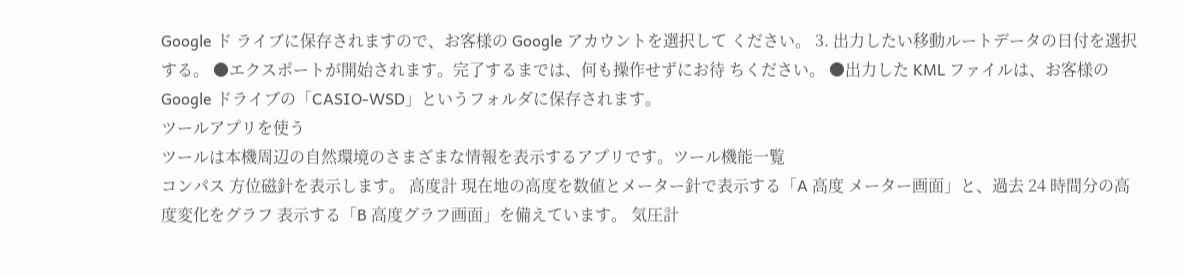Google ド ライブに保存されますので、お客様の Google アカウントを選択して ください。 3. 出力したい移動ルートデータの日付を選択する。 ●エクスポートが開始されます。完了するまでは、何も操作せずにお待 ちください。 ●出力した KML ファイルは、お客様の Google ドライブの「CASIO-WSD」というフォルダに保存されます。
ツールアプリを使う
ツールは本機周辺の自然環境のさまざまな情報を表示するアプリです。ツール機能一覧
コンパス 方位磁針を表示します。 高度計 現在地の高度を数値とメーター針で表示する「A 高度 メーター画面」と、過去 24 時間分の高度変化をグラフ 表示する「B 高度グラフ画面」を備えています。 気圧計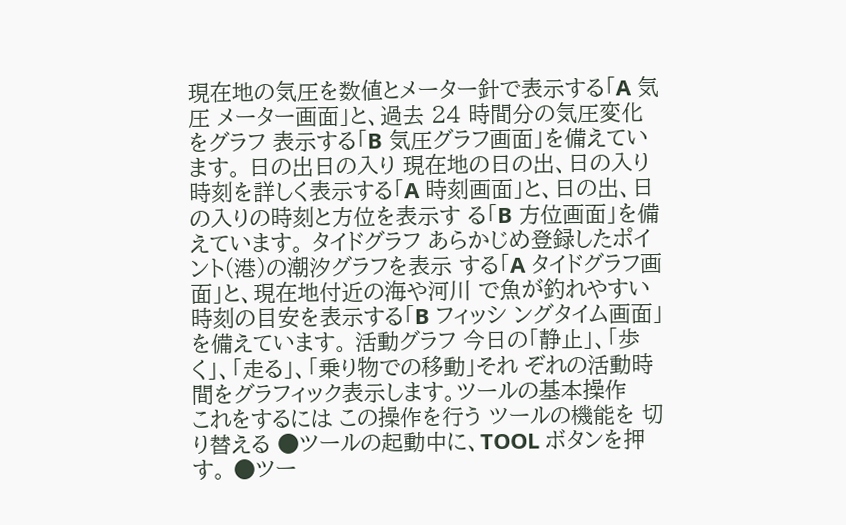現在地の気圧を数値とメーター針で表示する「A 気圧 メーター画面」と、過去 24 時間分の気圧変化をグラフ 表示する「B 気圧グラフ画面」を備えています。 日の出日の入り 現在地の日の出、日の入り時刻を詳しく表示する「A 時刻画面」と、日の出、日の入りの時刻と方位を表示す る「B 方位画面」を備えています。 タイドグラフ あらかじめ登録したポイント(港)の潮汐グラフを表示 する「A タイドグラフ画面」と、現在地付近の海や河川 で魚が釣れやすい時刻の目安を表示する「B フィッシ ングタイム画面」を備えています。 活動グラフ 今日の「静止」、「歩く」、「走る」、「乗り物での移動」それ ぞれの活動時間をグラフィック表示します。ツールの基本操作
これをするには この操作を行う ツールの機能を 切り替える ●ツールの起動中に、TOOL ボタンを押す。 ●ツー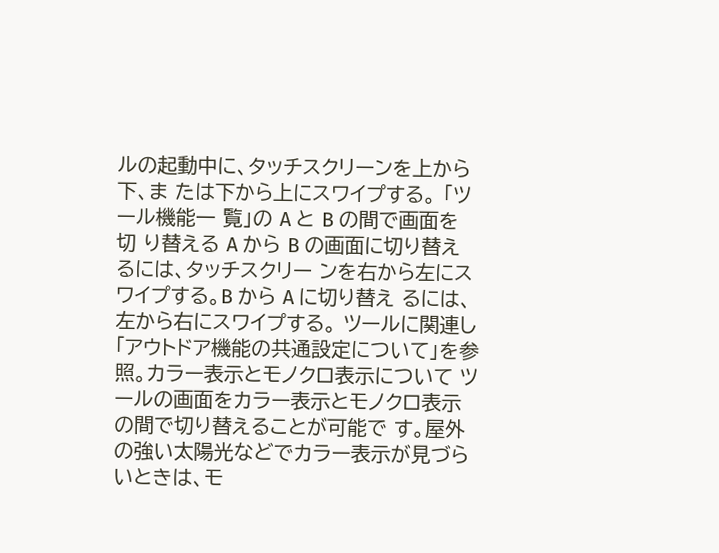ルの起動中に、タッチスクリーンを上から下、ま たは下から上にスワイプする。 「ツール機能一 覧」の A と B の間で画面を切 り替える A から B の画面に切り替えるには、タッチスクリー ンを右から左にスワイプする。B から A に切り替え るには、左から右にスワイプする。 ツールに関連し 「アウトドア機能の共通設定について」を参照。カラー表示とモノクロ表示について ツールの画面をカラー表示とモノクロ表示の間で切り替えることが可能で す。屋外の強い太陽光などでカラー表示が見づらいときは、モ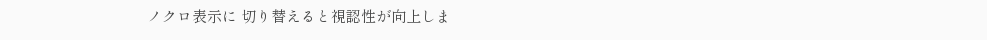ノクロ表示に 切り替えると視認性が向上しま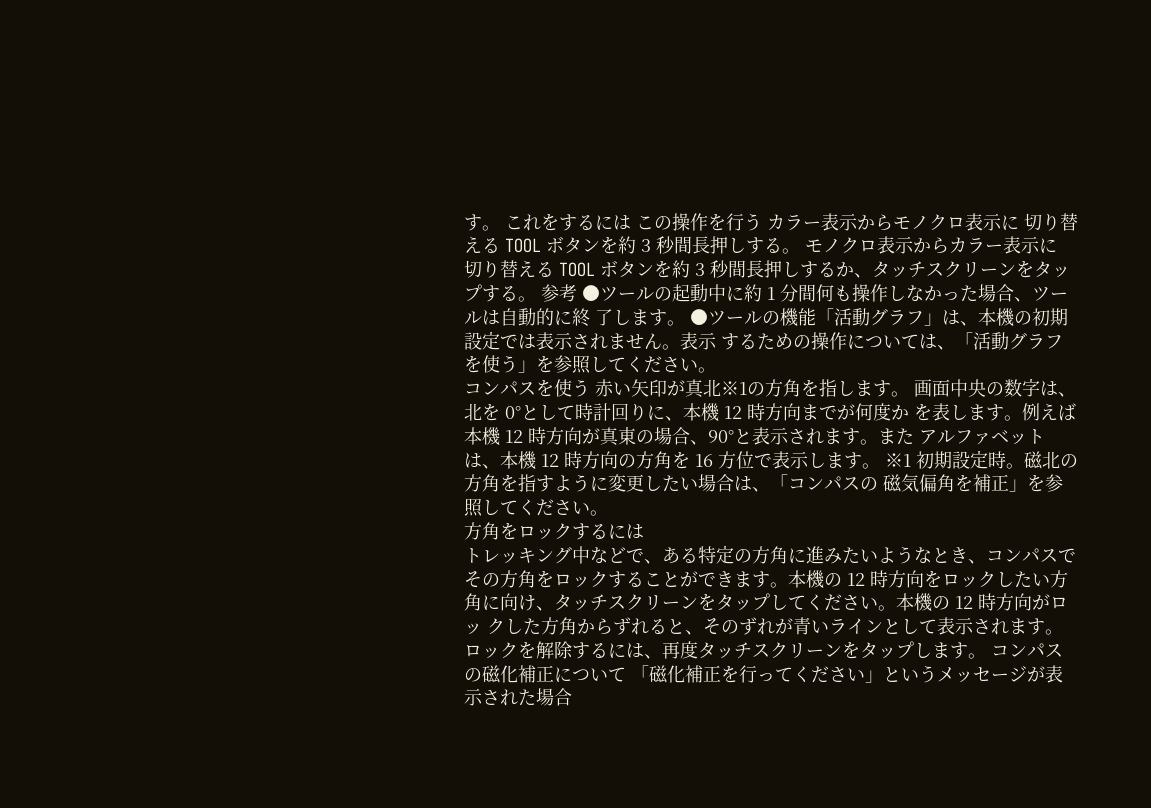す。 これをするには この操作を行う カラー表示からモノクロ表示に 切り替える TOOL ボタンを約 3 秒間長押しする。 モノクロ表示からカラー表示に 切り替える TOOL ボタンを約 3 秒間長押しするか、タッチスクリーンをタップする。 参考 ●ツールの起動中に約 1 分間何も操作しなかった場合、ツールは自動的に終 了します。 ●ツールの機能「活動グラフ」は、本機の初期設定では表示されません。表示 するための操作については、「活動グラフを使う」を参照してください。
コンパスを使う 赤い矢印が真北※1の方角を指します。 画面中央の数字は、北を 0°として時計回りに、本機 12 時方向までが何度か を表します。例えば本機 12 時方向が真東の場合、90°と表示されます。また アルファベットは、本機 12 時方向の方角を 16 方位で表示します。 ※1 初期設定時。磁北の方角を指すように変更したい場合は、「コンパスの 磁気偏角を補正」を参照してください。
方角をロックするには
トレッキング中などで、ある特定の方角に進みたいようなとき、コンパスで その方角をロックすることができます。本機の 12 時方向をロックしたい方 角に向け、タッチスクリーンをタップしてください。本機の 12 時方向がロッ クした方角からずれると、そのずれが青いラインとして表示されます。 ロックを解除するには、再度タッチスクリーンをタップします。 コンパスの磁化補正について 「磁化補正を行ってください」というメッセージが表示された場合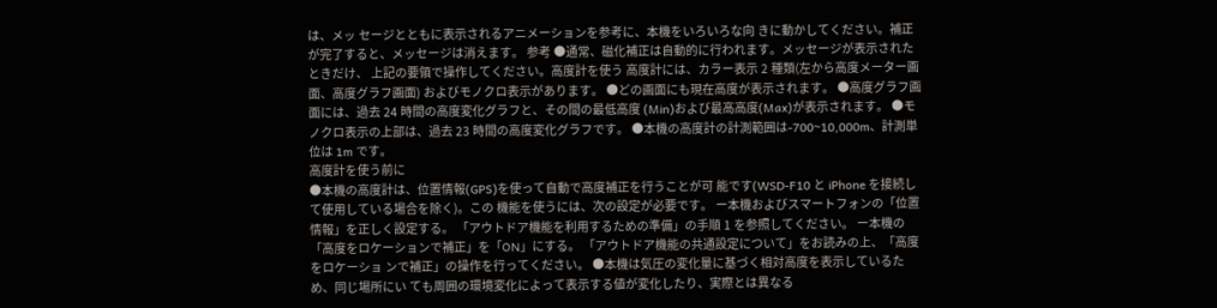は、メッ セージとともに表示されるアニメーションを参考に、本機をいろいろな向 きに動かしてください。補正が完了すると、メッセージは消えます。 参考 ●通常、磁化補正は自動的に行われます。メッセージが表示されたときだけ、 上記の要領で操作してください。高度計を使う 高度計には、カラー表示 2 種類(左から高度メーター画面、高度グラフ画面) およびモノクロ表示があります。 ●どの画面にも現在高度が表示されます。 ●高度グラフ画面には、過去 24 時間の高度変化グラフと、その間の最低高度 (Min)および最高高度(Max)が表示されます。 ●モノクロ表示の上部は、過去 23 時間の高度変化グラフです。 ●本機の高度計の計測範囲は-700~10,000m、計測単位は 1m です。
高度計を使う前に
●本機の高度計は、位置情報(GPS)を使って自動で高度補正を行うことが可 能です(WSD-F10 と iPhone を接続して使用している場合を除く)。この 機能を使うには、次の設定が必要です。 ー本機およびスマートフォンの「位置情報」を正しく設定する。 「アウトドア機能を利用するための準備」の手順 1 を参照してください。 ー本機の「高度をロケーションで補正」を「ON」にする。 「アウトドア機能の共通設定について」をお読みの上、「高度をロケーショ ンで補正」の操作を行ってください。 ●本機は気圧の変化量に基づく相対高度を表示しているため、同じ場所にい ても周囲の環境変化によって表示する値が変化したり、実際とは異なる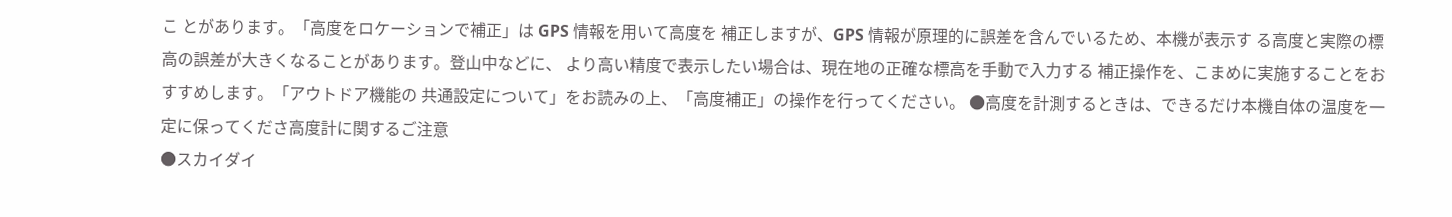こ とがあります。「高度をロケーションで補正」は GPS 情報を用いて高度を 補正しますが、GPS 情報が原理的に誤差を含んでいるため、本機が表示す る高度と実際の標高の誤差が大きくなることがあります。登山中などに、 より高い精度で表示したい場合は、現在地の正確な標高を手動で入力する 補正操作を、こまめに実施することをおすすめします。「アウトドア機能の 共通設定について」をお読みの上、「高度補正」の操作を行ってください。 ●高度を計測するときは、できるだけ本機自体の温度を一定に保ってくださ高度計に関するご注意
●スカイダイ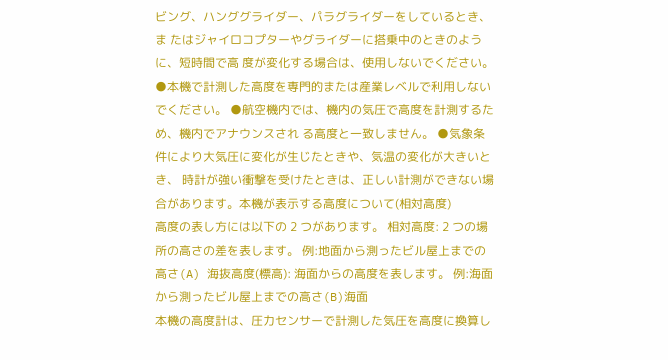ビング、ハンググライダー、パラグライダーをしているとき、ま たはジャイロコプターやグライダーに搭乗中のときのように、短時間で高 度が変化する場合は、使用しないでください。 ●本機で計測した高度を専門的または産業レベルで利用しないでください。 ●航空機内では、機内の気圧で高度を計測するため、機内でアナウンスされ る高度と一致しません。 ●気象条件により大気圧に変化が生じたときや、気温の変化が大きいとき、 時計が強い衝撃を受けたときは、正しい計測ができない場合があります。本機が表示する高度について(相対高度)
高度の表し方には以下の 2 つがあります。 相対高度: 2 つの場所の高さの差を表します。 例:地面から測ったビル屋上までの高さ(A) 海抜高度(標高): 海面からの高度を表します。 例:海面から測ったビル屋上までの高さ(B)海面
本機の高度計は、圧力センサーで計測した気圧を高度に換算し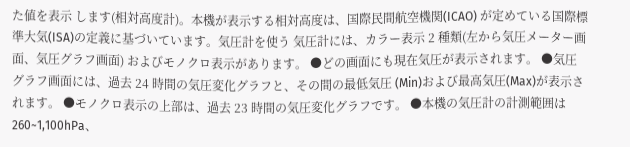た値を表示 します(相対高度計)。本機が表示する相対高度は、国際民間航空機関(ICAO) が定めている国際標準大気(ISA)の定義に基づいています。気圧計を使う 気圧計には、カラー表示 2 種類(左から気圧メーター画面、気圧グラフ画面) およびモノクロ表示があります。 ●どの画面にも現在気圧が表示されます。 ●気圧グラフ画面には、過去 24 時間の気圧変化グラフと、その間の最低気圧 (Min)および最高気圧(Max)が表示されます。 ●モノクロ表示の上部は、過去 23 時間の気圧変化グラフです。 ●本機の気圧計の計測範囲は 260~1,100hPa、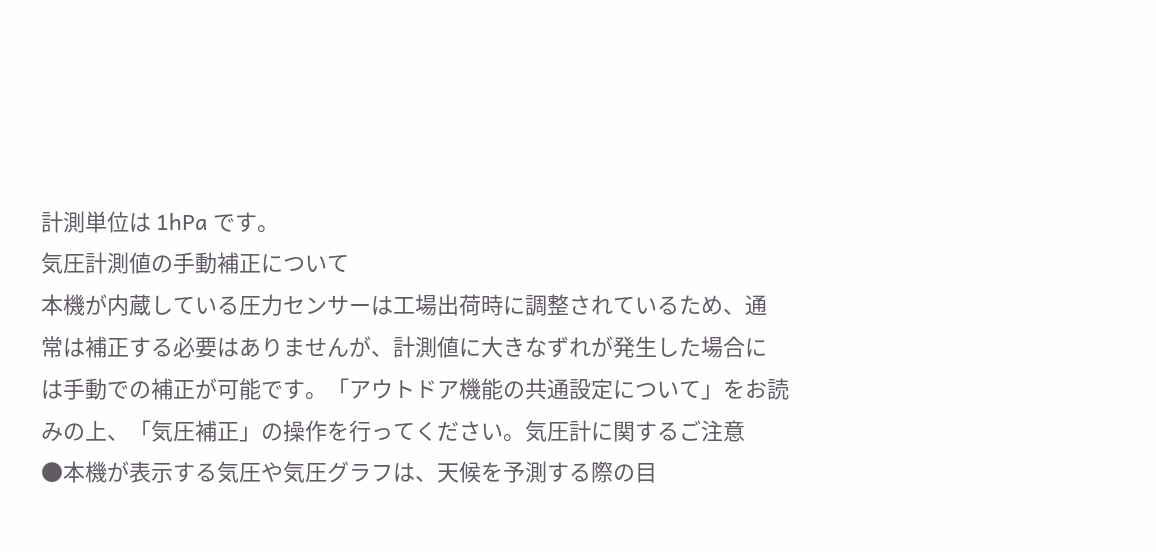計測単位は 1hPa です。
気圧計測値の手動補正について
本機が内蔵している圧力センサーは工場出荷時に調整されているため、通 常は補正する必要はありませんが、計測値に大きなずれが発生した場合に は手動での補正が可能です。「アウトドア機能の共通設定について」をお読 みの上、「気圧補正」の操作を行ってください。気圧計に関するご注意
●本機が表示する気圧や気圧グラフは、天候を予測する際の目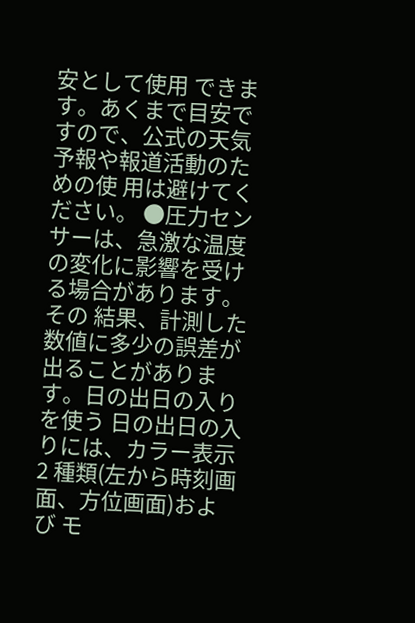安として使用 できます。あくまで目安ですので、公式の天気予報や報道活動のための使 用は避けてください。 ●圧力センサーは、急激な温度の変化に影響を受ける場合があります。その 結果、計測した数値に多少の誤差が出ることがあります。日の出日の入りを使う 日の出日の入りには、カラー表示 2 種類(左から時刻画面、方位画面)および モ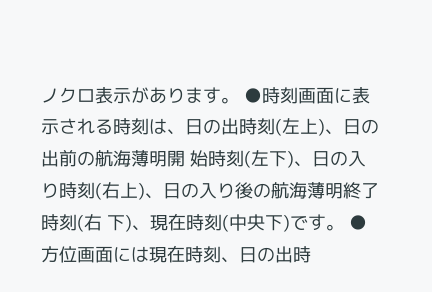ノクロ表示があります。 ●時刻画面に表示される時刻は、日の出時刻(左上)、日の出前の航海薄明開 始時刻(左下)、日の入り時刻(右上)、日の入り後の航海薄明終了時刻(右 下)、現在時刻(中央下)です。 ●方位画面には現在時刻、日の出時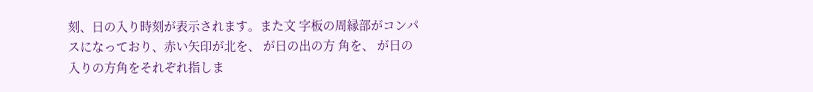刻、日の入り時刻が表示されます。また文 字板の周縁部がコンパスになっており、赤い矢印が北を、 が日の出の方 角を、 が日の入りの方角をそれぞれ指しま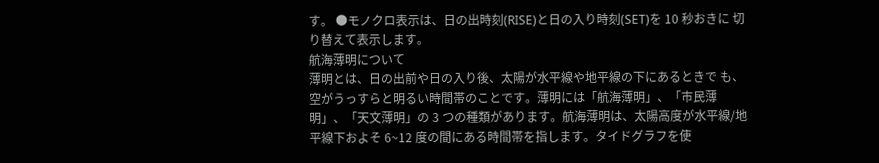す。 ●モノクロ表示は、日の出時刻(RISE)と日の入り時刻(SET)を 10 秒おきに 切り替えて表示します。
航海薄明について
薄明とは、日の出前や日の入り後、太陽が水平線や地平線の下にあるときで も、空がうっすらと明るい時間帯のことです。薄明には「航海薄明」、「市民薄 明」、「天文薄明」の 3 つの種類があります。航海薄明は、太陽高度が水平線/地 平線下およそ 6~12 度の間にある時間帯を指します。タイドグラフを使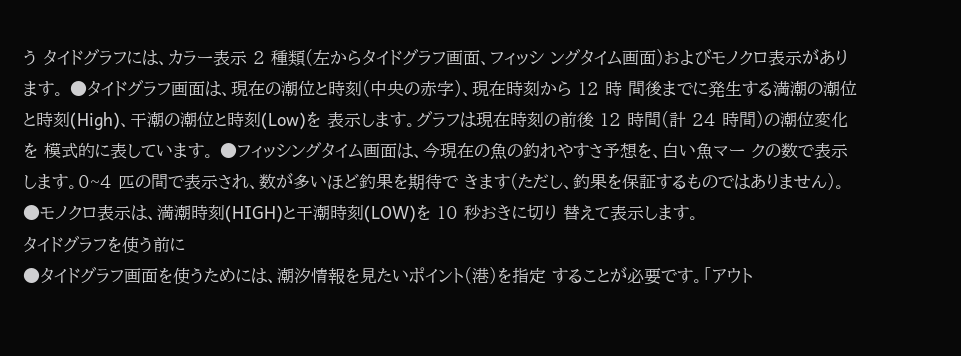う タイドグラフには、カラー表示 2 種類(左からタイドグラフ画面、フィッシ ングタイム画面)およびモノクロ表示があります。 ●タイドグラフ画面は、現在の潮位と時刻(中央の赤字)、現在時刻から 12 時 間後までに発生する満潮の潮位と時刻(High)、干潮の潮位と時刻(Low)を 表示します。グラフは現在時刻の前後 12 時間(計 24 時間)の潮位変化を 模式的に表しています。 ●フィッシングタイム画面は、今現在の魚の釣れやすさ予想を、白い魚マー クの数で表示します。0~4 匹の間で表示され、数が多いほど釣果を期待で きます(ただし、釣果を保証するものではありません)。 ●モノクロ表示は、満潮時刻(HIGH)と干潮時刻(LOW)を 10 秒おきに切り 替えて表示します。
タイドグラフを使う前に
●タイドグラフ画面を使うためには、潮汐情報を見たいポイント(港)を指定 することが必要です。「アウト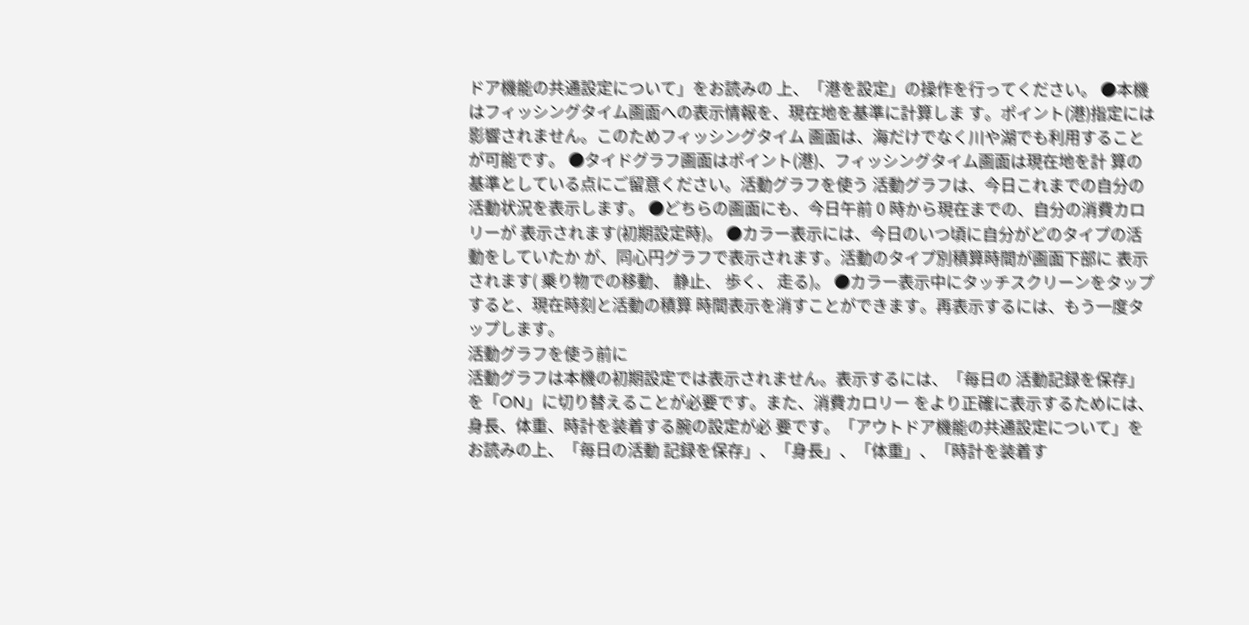ドア機能の共通設定について」をお読みの 上、「港を設定」の操作を行ってください。 ●本機はフィッシングタイム画面への表示情報を、現在地を基準に計算しま す。ポイント(港)指定には影響されません。このためフィッシングタイム 画面は、海だけでなく川や湖でも利用することが可能です。 ●タイドグラフ画面はポイント(港)、フィッシングタイム画面は現在地を計 算の基準としている点にご留意ください。活動グラフを使う 活動グラフは、今日これまでの自分の活動状況を表示します。 ●どちらの画面にも、今日午前 0 時から現在までの、自分の消費カロリーが 表示されます(初期設定時)。 ●カラー表示には、今日のいつ頃に自分がどのタイプの活動をしていたか が、同心円グラフで表示されます。活動のタイプ別積算時間が画面下部に 表示されます( 乗り物での移動、 静止、 歩く、 走る)。 ●カラー表示中にタッチスクリーンをタップすると、現在時刻と活動の積算 時間表示を消すことができます。再表示するには、もう一度タップします。
活動グラフを使う前に
活動グラフは本機の初期設定では表示されません。表示するには、「毎日の 活動記録を保存」を「ON」に切り替えることが必要です。また、消費カロリー をより正確に表示するためには、身長、体重、時計を装着する腕の設定が必 要です。「アウトドア機能の共通設定について」をお読みの上、「毎日の活動 記録を保存」、「身長」、「体重」、「時計を装着す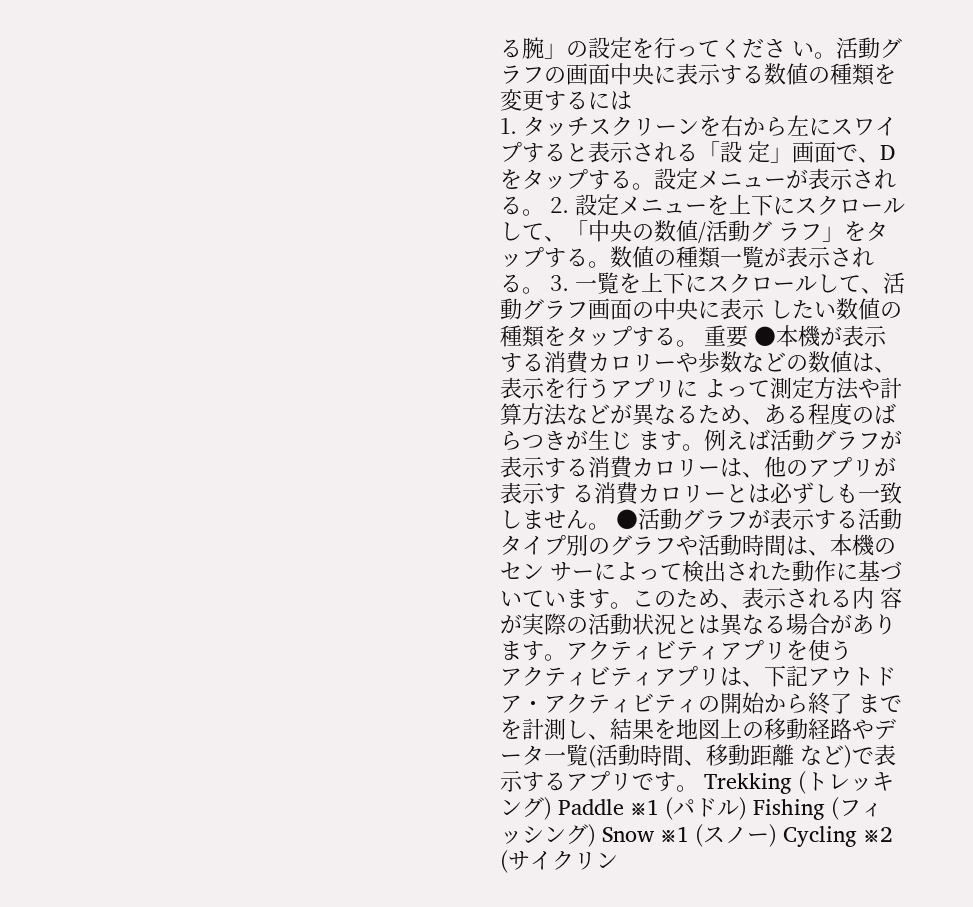る腕」の設定を行ってくださ い。活動グラフの画面中央に表示する数値の種類を変更するには
1. タッチスクリーンを右から左にスワイプすると表示される「設 定」画面で、D をタップする。設定メニューが表示される。 2. 設定メニューを上下にスクロールして、「中央の数値/活動グ ラフ」をタップする。数値の種類一覧が表示される。 3. 一覧を上下にスクロールして、活動グラフ画面の中央に表示 したい数値の種類をタップする。 重要 ●本機が表示する消費カロリーや歩数などの数値は、表示を行うアプリに よって測定方法や計算方法などが異なるため、ある程度のばらつきが生じ ます。例えば活動グラフが表示する消費カロリーは、他のアプリが表示す る消費カロリーとは必ずしも一致しません。 ●活動グラフが表示する活動タイプ別のグラフや活動時間は、本機のセン サーによって検出された動作に基づいています。このため、表示される内 容が実際の活動状況とは異なる場合があります。アクティビティアプリを使う
アクティビティアプリは、下記アウトドア・アクティビティの開始から終了 までを計測し、結果を地図上の移動経路やデータ一覧(活動時間、移動距離 など)で表示するアプリです。 Trekking (トレッキング) Paddle ※1 (パドル) Fishing (フィッシング) Snow ※1 (スノー) Cycling ※2 (サイクリン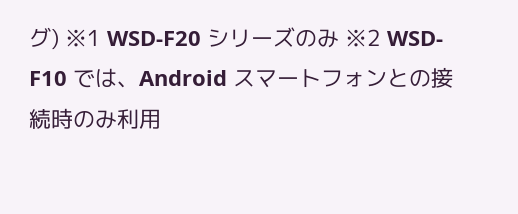グ) ※1 WSD-F20 シリーズのみ ※2 WSD-F10 では、Android スマートフォンとの接続時のみ利用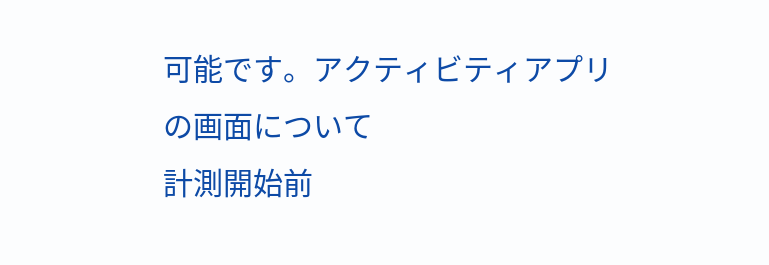可能です。アクティビティアプリの画面について
計測開始前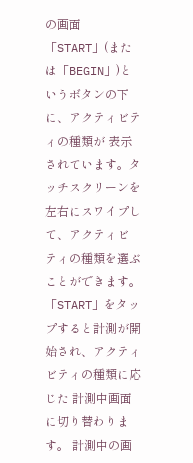の画面 「START」(または「BEGIN」)というボタンの下に、アクティビティの種類が 表示されています。タッチスクリーンを左右にスワイプして、アクティビ ティの種類を選ぶことができます。 「START」をタップすると計測が開始され、アクティビティの種類に応じた 計測中画面に切り替わります。 計測中の画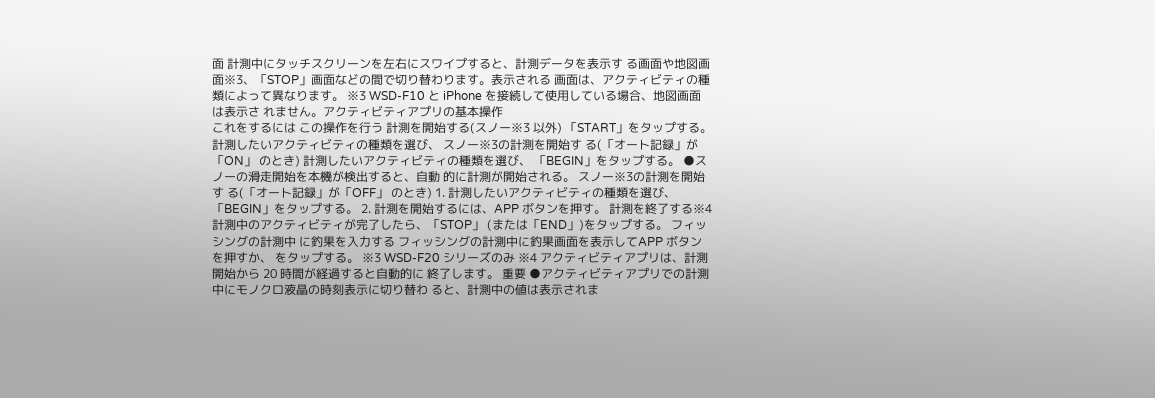面 計測中にタッチスクリーンを左右にスワイプすると、計測データを表示す る画面や地図画面※3、「STOP」画面などの間で切り替わります。表示される 画面は、アクティビティの種類によって異なります。 ※3 WSD-F10 と iPhone を接続して使用している場合、地図画面は表示さ れません。アクティビティアプリの基本操作
これをするには この操作を行う 計測を開始する(スノー※3 以外) 「START」をタップする。計測したいアクティビティの種類を選び、 スノー※3の計測を開始す る(「オート記録」が「ON」 のとき) 計測したいアクティビティの種類を選び、 「BEGIN」をタップする。 ●スノーの滑走開始を本機が検出すると、自動 的に計測が開始される。 スノー※3の計測を開始す る(「オート記録」が「OFF」 のとき) 1. 計測したいアクティビティの種類を選び、 「BEGIN」をタップする。 2. 計測を開始するには、APP ボタンを押す。 計測を終了する※4 計測中のアクティビティが完了したら、「STOP」 (または「END」)をタップする。 フィッシングの計測中 に釣果を入力する フィッシングの計測中に釣果画面を表示してAPP ボタンを押すか、 をタップする。 ※3 WSD-F20 シリーズのみ ※4 アクティビティアプリは、計測開始から 20 時間が経過すると自動的に 終了します。 重要 ●アクティビティアプリでの計測中にモノクロ液晶の時刻表示に切り替わ ると、計測中の値は表示されま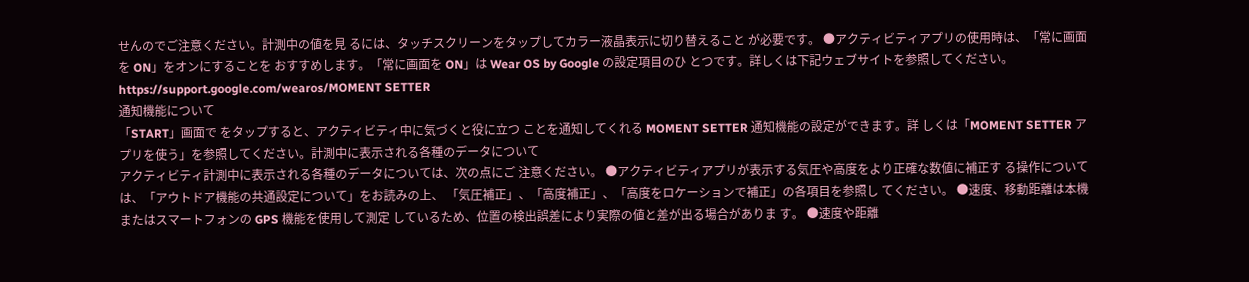せんのでご注意ください。計測中の値を見 るには、タッチスクリーンをタップしてカラー液晶表示に切り替えること が必要です。 ●アクティビティアプリの使用時は、「常に画面を ON」をオンにすることを おすすめします。「常に画面を ON」は Wear OS by Google の設定項目のひ とつです。詳しくは下記ウェブサイトを参照してください。 https://support.google.com/wearos/MOMENT SETTER
通知機能について
「START」画面で をタップすると、アクティビティ中に気づくと役に立つ ことを通知してくれる MOMENT SETTER 通知機能の設定ができます。詳 しくは「MOMENT SETTER アプリを使う」を参照してください。計測中に表示される各種のデータについて
アクティビティ計測中に表示される各種のデータについては、次の点にご 注意ください。 ●アクティビティアプリが表示する気圧や高度をより正確な数値に補正す る操作については、「アウトドア機能の共通設定について」をお読みの上、 「気圧補正」、「高度補正」、「高度をロケーションで補正」の各項目を参照し てください。 ●速度、移動距離は本機またはスマートフォンの GPS 機能を使用して測定 しているため、位置の検出誤差により実際の値と差が出る場合がありま す。 ●速度や距離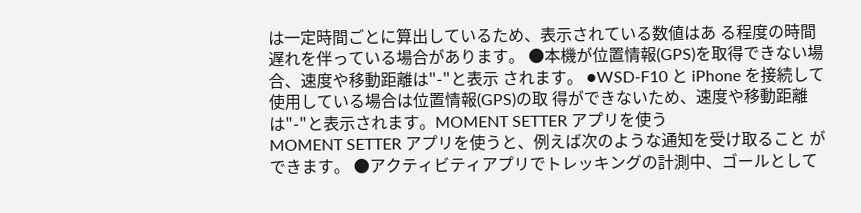は一定時間ごとに算出しているため、表示されている数値はあ る程度の時間遅れを伴っている場合があります。 ●本機が位置情報(GPS)を取得できない場合、速度や移動距離は"-"と表示 されます。 ●WSD-F10 と iPhone を接続して使用している場合は位置情報(GPS)の取 得ができないため、速度や移動距離は"-"と表示されます。MOMENT SETTER アプリを使う
MOMENT SETTER アプリを使うと、例えば次のような通知を受け取ること ができます。 ●アクティビティアプリでトレッキングの計測中、ゴールとして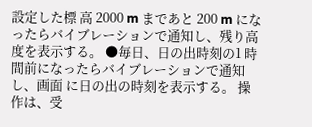設定した標 高 2000 m まであと 200 m になったらバイブレーションで通知し、残り高 度を表示する。 ●毎日、日の出時刻の1 時間前になったらバイブレーションで通知し、画面 に日の出の時刻を表示する。 操作は、受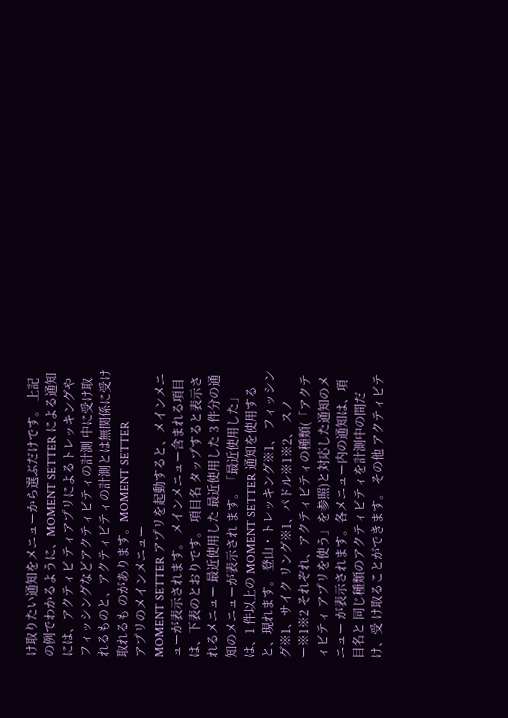け取りたい通知をメニューから選ぶだけです。 上記の例でわかるように、MOMENT SETTER による通知には、アクティビ ティアプリによるトレッキングやフィッシングなどアクティビティの計測 中に受け取れるものと、アクティビティの計測とは無関係に受け取れるも のがあります。MOMENT SETTER
アプリのメインメニュー
MOMENT SETTER アプリを起動すると、メインメニューが表示されます。 メインメニュー含まれる項目は、下表のとおりです。 項目名 タップすると表示されるメニュー 最近使用した 最近使用した 3 件分の通知のメニューが表示され ます。「最近使用した」は、1 件以上の MOMENT SETTER 通知を使用すると、現れます。 登山・トレッキング※1、 フィッシング※1、サイク リング※1、パドル※1※2、 スノー※1※2 それぞれ、アクティビティの種類(「アクティビティ アプリを使う」を参照)と対応した通知のメニュー が表示されます。各メニュー内の通知は、項目名と 同じ種類のアクティビティを計測中の間だけ、受 け取ることができます。 その他 アクティビテ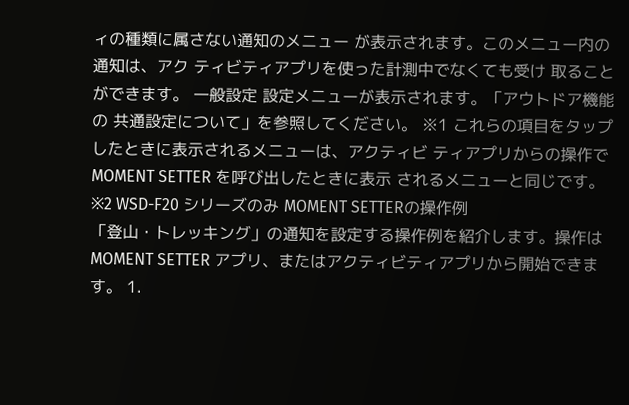ィの種類に属さない通知のメニュー が表示されます。このメニュー内の通知は、アク ティビティアプリを使った計測中でなくても受け 取ることができます。 一般設定 設定メニューが表示されます。「アウトドア機能の 共通設定について」を参照してください。 ※1 これらの項目をタップしたときに表示されるメニューは、アクティビ ティアプリからの操作で MOMENT SETTER を呼び出したときに表示 されるメニューと同じです。 ※2 WSD-F20 シリーズのみ MOMENT SETTERの操作例
「登山・トレッキング」の通知を設定する操作例を紹介します。操作は MOMENT SETTER アプリ、またはアクティビティアプリから開始できま す。 1.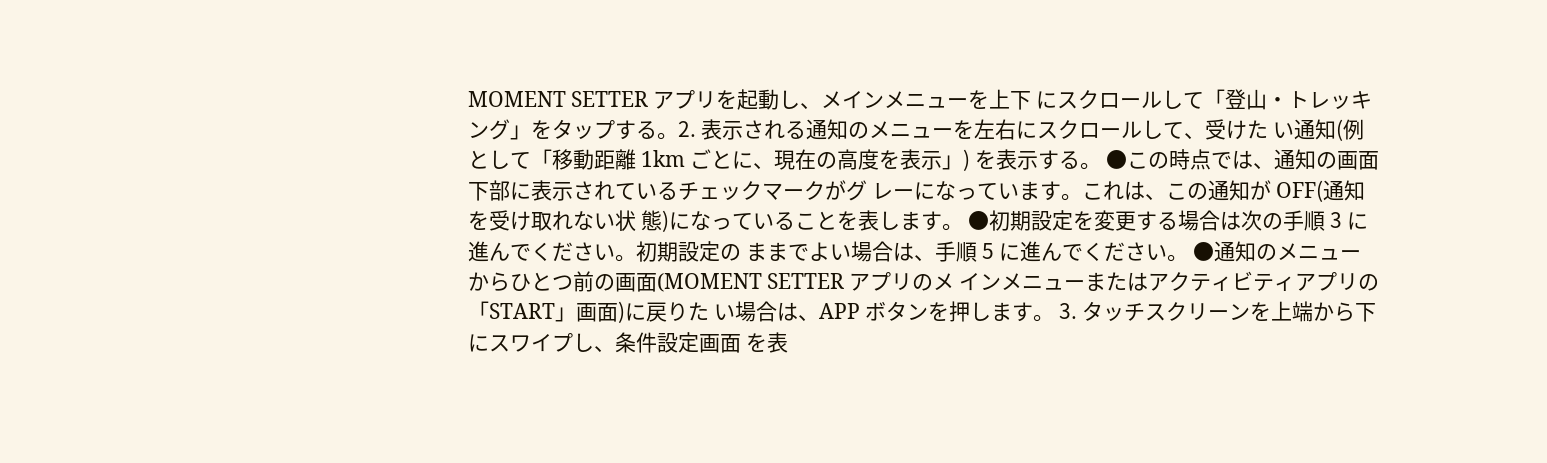MOMENT SETTER アプリを起動し、メインメニューを上下 にスクロールして「登山・トレッキング」をタップする。2. 表示される通知のメニューを左右にスクロールして、受けた い通知(例として「移動距離 1km ごとに、現在の高度を表示」) を表示する。 ●この時点では、通知の画面下部に表示されているチェックマークがグ レーになっています。これは、この通知が OFF(通知を受け取れない状 態)になっていることを表します。 ●初期設定を変更する場合は次の手順 3 に進んでください。初期設定の ままでよい場合は、手順 5 に進んでください。 ●通知のメニューからひとつ前の画面(MOMENT SETTER アプリのメ インメニューまたはアクティビティアプリの「START」画面)に戻りた い場合は、APP ボタンを押します。 3. タッチスクリーンを上端から下にスワイプし、条件設定画面 を表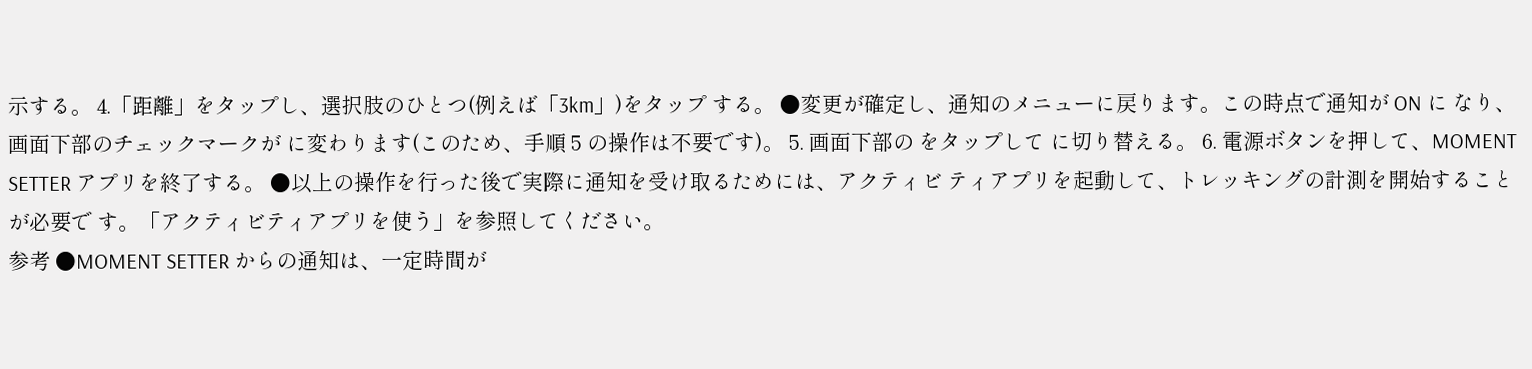示する。 4.「距離」をタップし、選択肢のひとつ(例えば「3km」)をタップ する。 ●変更が確定し、通知のメニューに戻ります。この時点で通知が ON に なり、画面下部のチェックマークが に変わります(このため、手順 5 の操作は不要です)。 5. 画面下部の をタップして に切り替える。 6. 電源ボタンを押して、MOMENT SETTER アプリを終了する。 ●以上の操作を行った後で実際に通知を受け取るためには、アクティビ ティアプリを起動して、トレッキングの計測を開始することが必要で す。「アクティビティアプリを使う」を参照してください。
参考 ●MOMENT SETTER からの通知は、一定時間が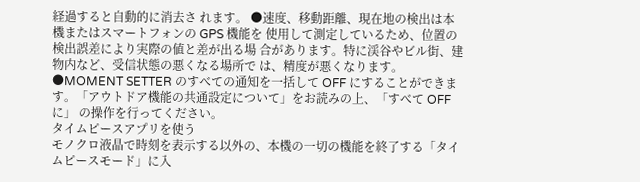経過すると自動的に消去さ れます。 ●速度、移動距離、現在地の検出は本機またはスマートフォンの GPS 機能を 使用して測定しているため、位置の検出誤差により実際の値と差が出る場 合があります。特に渓谷やビル街、建物内など、受信状態の悪くなる場所で は、精度が悪くなります。
●MOMENT SETTER のすべての通知を一括して OFF にすることができま
す。「アウトドア機能の共通設定について」をお読みの上、「すべて OFF に」 の操作を行ってください。
タイムピースアプリを使う
モノクロ液晶で時刻を表示する以外の、本機の一切の機能を終了する「タイ ムピースモード」に入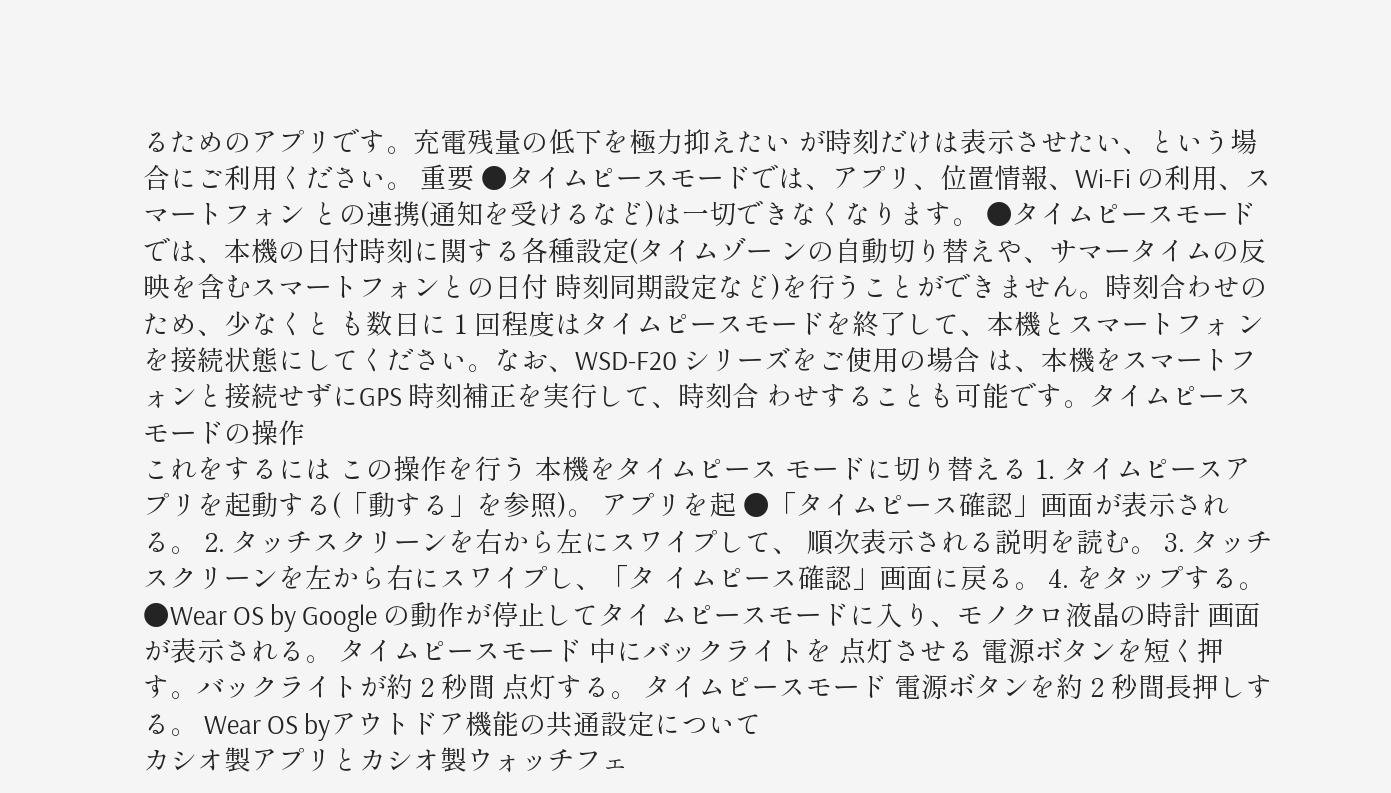るためのアプリです。充電残量の低下を極力抑えたい が時刻だけは表示させたい、という場合にご利用ください。 重要 ●タイムピースモードでは、アプリ、位置情報、Wi-Fi の利用、スマートフォン との連携(通知を受けるなど)は一切できなくなります。 ●タイムピースモードでは、本機の日付時刻に関する各種設定(タイムゾー ンの自動切り替えや、サマータイムの反映を含むスマートフォンとの日付 時刻同期設定など)を行うことができません。時刻合わせのため、少なくと も数日に 1 回程度はタイムピースモードを終了して、本機とスマートフォ ンを接続状態にしてください。なお、WSD-F20 シリーズをご使用の場合 は、本機をスマートフォンと接続せずにGPS 時刻補正を実行して、時刻合 わせすることも可能です。タイムピースモードの操作
これをするには この操作を行う 本機をタイムピース モードに切り替える 1. タイムピースアプリを起動する(「動する」を参照)。 アプリを起 ●「タイムピース確認」画面が表示される。 2. タッチスクリーンを右から左にスワイプして、 順次表示される説明を読む。 3. タッチスクリーンを左から右にスワイプし、「タ イムピース確認」画面に戻る。 4. をタップする。 ●Wear OS by Google の動作が停止してタイ ムピースモードに入り、モノクロ液晶の時計 画面が表示される。 タイムピースモード 中にバックライトを 点灯させる 電源ボタンを短く押す。バックライトが約 2 秒間 点灯する。 タイムピースモード 電源ボタンを約 2 秒間長押しする。 Wear OS byアウトドア機能の共通設定について
カシオ製アプリとカシオ製ウォッチフェ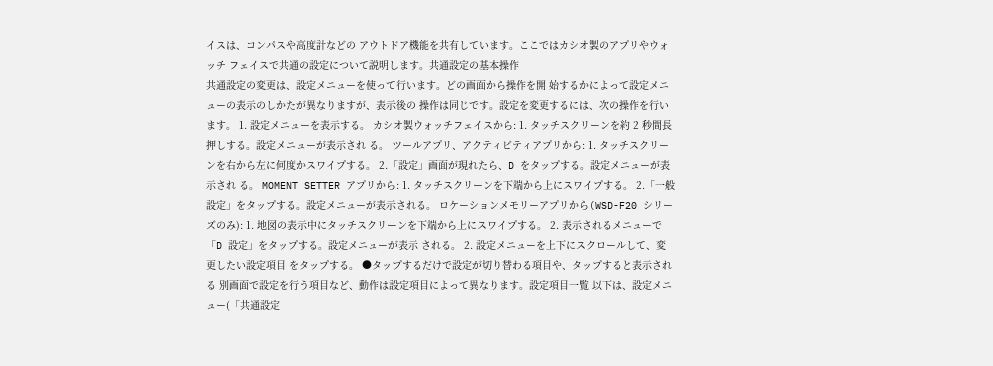イスは、コンパスや高度計などの アウトドア機能を共有しています。ここではカシオ製のアプリやウォッチ フェイスで共通の設定について説明します。共通設定の基本操作
共通設定の変更は、設定メニューを使って行います。どの画面から操作を開 始するかによって設定メニューの表示のしかたが異なりますが、表示後の 操作は同じです。設定を変更するには、次の操作を行います。 1. 設定メニューを表示する。 カシオ製ウォッチフェイスから: 1. タッチスクリーンを約 2 秒間長押しする。設定メニューが表示され る。 ツールアプリ、アクティビティアプリから: 1. タッチスクリーンを右から左に何度かスワイプする。 2.「設定」画面が現れたら、D をタップする。設定メニューが表示され る。 MOMENT SETTER アプリから: 1. タッチスクリーンを下端から上にスワイプする。 2.「一般設定」をタップする。設定メニューが表示される。 ロケーションメモリーアプリから(WSD-F20 シリーズのみ): 1. 地図の表示中にタッチスクリーンを下端から上にスワイプする。 2. 表示されるメニューで「D 設定」をタップする。設定メニューが表示 される。 2. 設定メニューを上下にスクロールして、変更したい設定項目 をタップする。 ●タップするだけで設定が切り替わる項目や、タップすると表示される 別画面で設定を行う項目など、動作は設定項目によって異なります。設定項目一覧 以下は、設定メニュー(「共通設定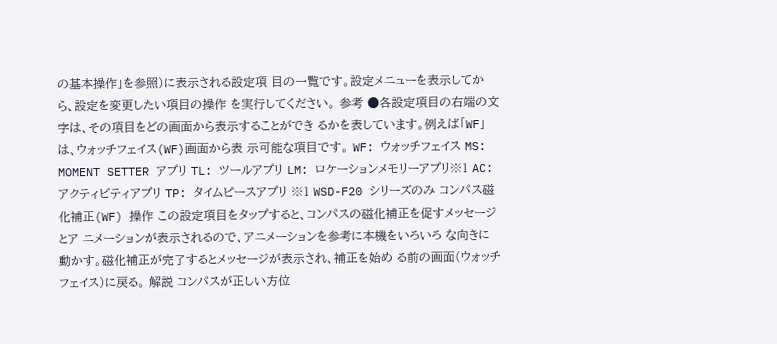の基本操作」を参照)に表示される設定項 目の一覧です。設定メニューを表示してから、設定を変更したい項目の操作 を実行してください。 参考 ●各設定項目の右端の文字は、その項目をどの画面から表示することができ るかを表しています。例えば「WF」は、ウォッチフェイス(WF)画面から表 示可能な項目です。 WF: ウォッチフェイス MS: MOMENT SETTER アプリ TL: ツールアプリ LM: ロケーションメモリーアプリ※1 AC: アクティビティアプリ TP: タイムピースアプリ ※1 WSD-F20 シリーズのみ コンパス磁化補正(WF) 操作 この設定項目をタップすると、コンパスの磁化補正を促すメッセージとア ニメーションが表示されるので、アニメーションを参考に本機をいろいろ な向きに動かす。磁化補正が完了するとメッセージが表示され、補正を始め る前の画面(ウォッチフェイス)に戻る。 解説 コンパスが正しい方位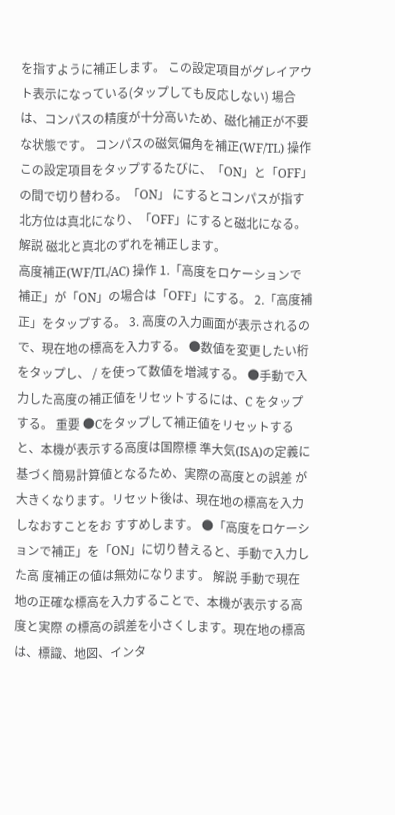を指すように補正します。 この設定項目がグレイアウト表示になっている(タップしても反応しない) 場合は、コンパスの精度が十分高いため、磁化補正が不要な状態です。 コンパスの磁気偏角を補正(WF/TL) 操作 この設定項目をタップするたびに、「ON」と「OFF」の間で切り替わる。「ON」 にするとコンパスが指す北方位は真北になり、「OFF」にすると磁北になる。 解説 磁北と真北のずれを補正します。
高度補正(WF/TL/AC) 操作 1.「高度をロケーションで補正」が「ON」の場合は「OFF」にする。 2.「高度補正」をタップする。 3. 高度の入力画面が表示されるので、現在地の標高を入力する。 ●数値を変更したい桁をタップし、 / を使って数値を増減する。 ●手動で入力した高度の補正値をリセットするには、C をタップする。 重要 ●Cをタップして補正値をリセットすると、本機が表示する高度は国際標 準大気(ISA)の定義に基づく簡易計算値となるため、実際の高度との誤差 が大きくなります。リセット後は、現在地の標高を入力しなおすことをお すすめします。 ●「高度をロケーションで補正」を「ON」に切り替えると、手動で入力した高 度補正の値は無効になります。 解説 手動で現在地の正確な標高を入力することで、本機が表示する高度と実際 の標高の誤差を小さくします。現在地の標高は、標識、地図、インタ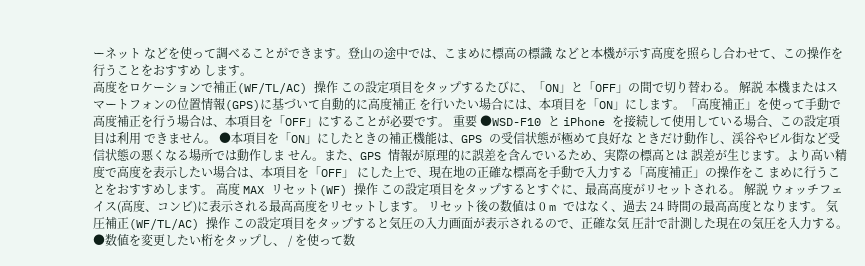ーネット などを使って調べることができます。登山の途中では、こまめに標高の標識 などと本機が示す高度を照らし合わせて、この操作を行うことをおすすめ します。
高度をロケーションで補正(WF/TL/AC) 操作 この設定項目をタップするたびに、「ON」と「OFF」の間で切り替わる。 解説 本機またはスマートフォンの位置情報(GPS)に基づいて自動的に高度補正 を行いたい場合には、本項目を「ON」にします。「高度補正」を使って手動で 高度補正を行う場合は、本項目を「OFF」にすることが必要です。 重要 ●WSD-F10 と iPhone を接続して使用している場合、この設定項目は利用 できません。 ●本項目を「ON」にしたときの補正機能は、GPS の受信状態が極めて良好な ときだけ動作し、渓谷やビル街など受信状態の悪くなる場所では動作しま せん。また、GPS 情報が原理的に誤差を含んでいるため、実際の標高とは 誤差が生じます。より高い精度で高度を表示したい場合は、本項目を「OFF」 にした上で、現在地の正確な標高を手動で入力する「高度補正」の操作をこ まめに行うことをおすすめします。 高度 MAX リセット(WF) 操作 この設定項目をタップするとすぐに、最高高度がリセットされる。 解説 ウォッチフェイス(高度、コンビ)に表示される最高高度をリセットします。 リセット後の数値は 0 m ではなく、過去 24 時間の最高高度となります。 気圧補正(WF/TL/AC) 操作 この設定項目をタップすると気圧の入力画面が表示されるので、正確な気 圧計で計測した現在の気圧を入力する。 ●数値を変更したい桁をタップし、 / を使って数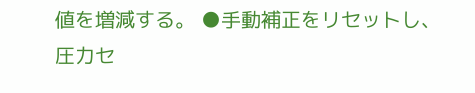値を増減する。 ●手動補正をリセットし、圧力セ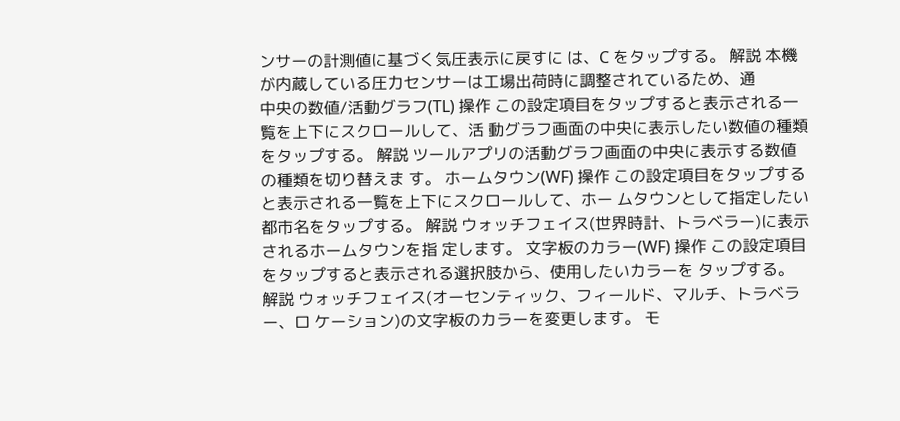ンサーの計測値に基づく気圧表示に戻すに は、C をタップする。 解説 本機が内蔵している圧力センサーは工場出荷時に調整されているため、通
中央の数値/活動グラフ(TL) 操作 この設定項目をタップすると表示される一覧を上下にスクロールして、活 動グラフ画面の中央に表示したい数値の種類をタップする。 解説 ツールアプリの活動グラフ画面の中央に表示する数値の種類を切り替えま す。 ホームタウン(WF) 操作 この設定項目をタップすると表示される一覧を上下にスクロールして、ホー ムタウンとして指定したい都市名をタップする。 解説 ウォッチフェイス(世界時計、トラベラー)に表示されるホームタウンを指 定します。 文字板のカラー(WF) 操作 この設定項目をタップすると表示される選択肢から、使用したいカラーを タップする。 解説 ウォッチフェイス(オーセンティック、フィールド、マルチ、トラベラー、ロ ケーション)の文字板のカラーを変更します。 モ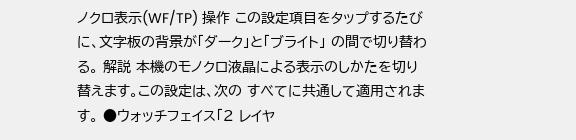ノクロ表示(WF/TP) 操作 この設定項目をタップするたびに、文字板の背景が「ダーク」と「ブライト」 の間で切り替わる。 解説 本機のモノクロ液晶による表示のしかたを切り替えます。この設定は、次の すべてに共通して適用されます。 ●ウォッチフェイス「2 レイヤ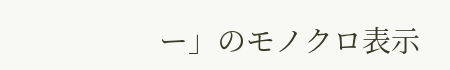ー」のモノクロ表示